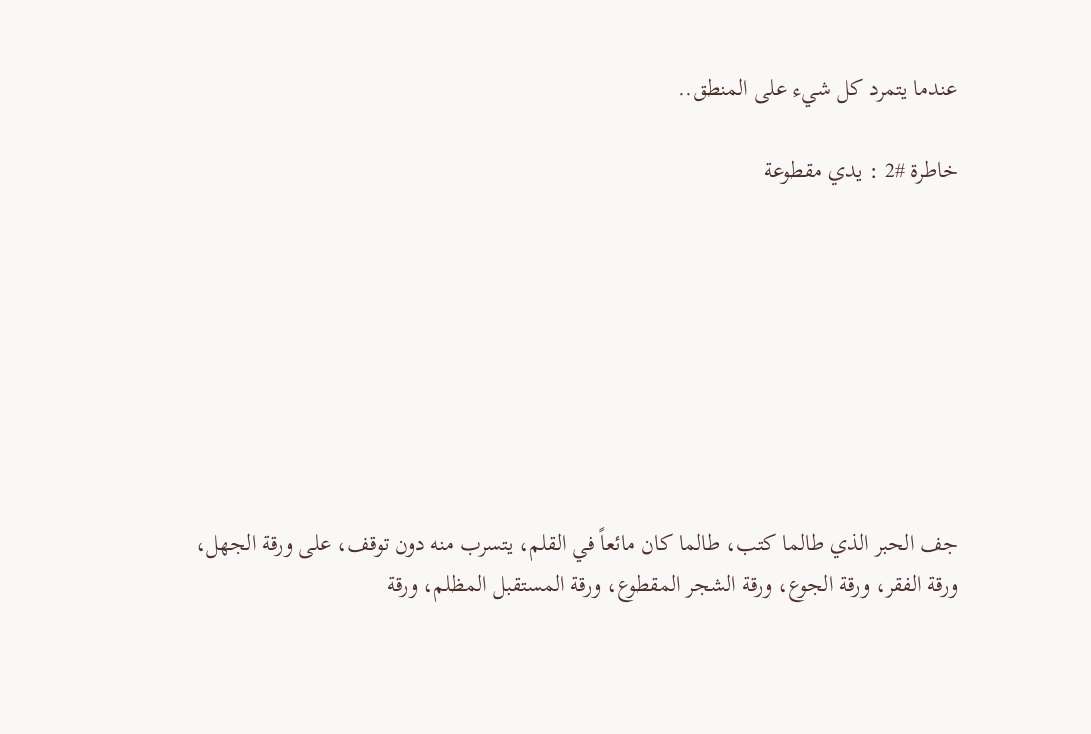عندما يتمرد كل شيء على المنطق..

خاطرة #2 : يدي مقطوعة








جف الحبر الذي طالما كتب، طالما كان مائعاً في القلم، يتسرب منه دون توقف، على ورقة الجهل، ورقة الفقر، ورقة الجوع، ورقة الشجر المقطوع، ورقة المستقبل المظلم، ورقة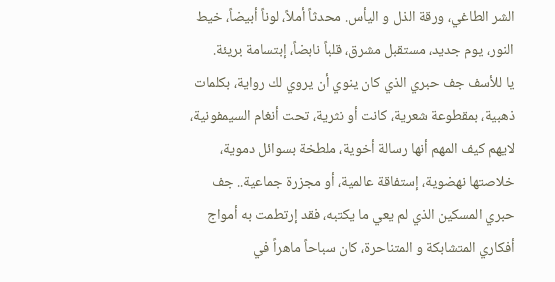الشر الطاغي، ورقة الذل و اليأس. محدثاً أملاً، لوناً أبيضاً، خيط النور، يوم جديد، مستقبل مشرق، قلباً نابضاً، إبتسامة بريئة.
يا للأسف جف حبري الذي كان ينوي أن يروي لك رواية، بكلمات ذهبية، بمقطوعة شعرية، كانت أو نثرية، تحت أنغام السيمفونية، لايهم كيف المهم أنها رسالة أخوية، ملطخة بسوائل دموية، خلاصتها نهضوية، إستفاقة عالمية، أو مجزرة جماعية.. جف حبري المسكين الذي لم يعي ما يكتبه، فقد إرتطمت به أمواج أفكاري المتشابكة و المتناحرة، كان سباحاً ماهراً في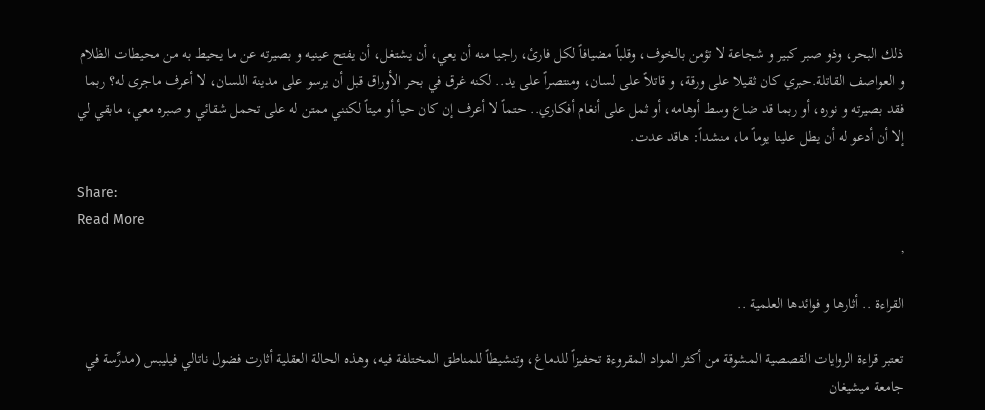ذلك البحر، وذو صبر كبير و شجاعة لا تؤمن بالخوف، وقلباً مضيافاً لكل فارئ، راجيا منه أن يعي، أن يشتغل، أن يفتح عينيه و بصيرته عن ما يحيط به من محيطات الظلام و العواصف القاتلة.حبري كان ثقيلا على ورقة، و قاتلاً على لسان، ومنتصراً على يد.. لكنه غرق في بحر الأوراق قبل أن يرسو على مدينة اللسان، لا أعرف ماجرى له؟ ربما فقد بصيرته و نوره، أو ربما قد ضاع وسط أوهامه، أو ثمل على أنغام أفكاري.. حتماً لا أعرف إن كان حيأ أو ميتاً لكنني ممتن له على تحمل شقائي و صبره معي، مابقي لي إلا أن أدعو له أن يطل علينا يوماً ما، منشداً: هاقد عدت.

Share:
Read More
,

القراءة .. أثارها و فوائدها العلمية ..

تعتبر قراءة الروايات القصصية المشوقة من أكثر المواد المقروءة تحفيزاً للدماغ، وتنشيطاً للمناطق المختلفة فيه، وهذه الحالة العقلية أثارت فضول ناتالي فيليبس (مدرِّسة في جامعة ميشيغان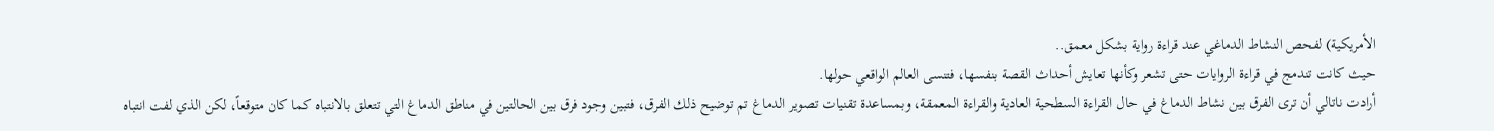الأمريكية) لفحص النشاط الدماغي عند قراءة رواية بشكل معمق..
حيث كانت تندمج في قراءة الروايات حتى تشعر وكأنها تعايش أحداث القصة بنفسها، فتنسى العالم الواقعي حولها.
أرادت ناتالي أن ترى الفرق بين نشاط الدماغ في حال القراءة السطحية العادية والقراءة المعمقة، وبمساعدة تقنيات تصوير الدماغ تم توضيح ذلك الفرق، فتبين وجود فرق بين الحالتين في مناطق الدماغ التي تتعلق بالانتباه كما كان متوقعاً، لكن الذي لفت انتباه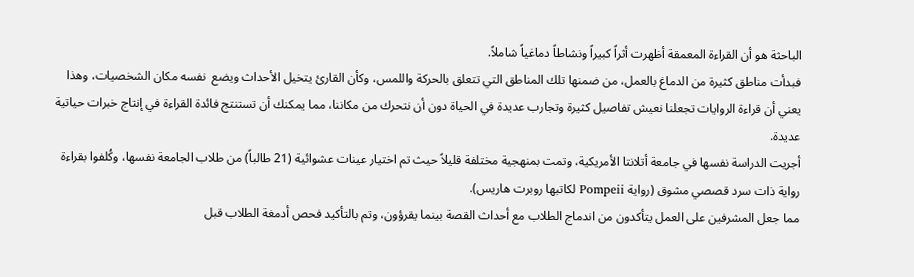الباحثة هو أن القراءة المعمقة أظهرت أثراً كبيراً ونشاطاً دماغياً شاملاً.
فبدأت مناطق كثيرة من الدماغ بالعمل، من ضمنها تلك المناطق التي تتعلق بالحركة واللمس، وكأن القارئ يتخيل الأحداث ويضع  نفسه مكان الشخصيات، وهذا يعني أن قراءة الروايات تجعلنا نعيش تفاصيل كثيرة وتجارب عديدة في الحياة دون أن نتحرك من مكاننا، مما يمكنك أن تستنتج فائدة القراءة في إنتاج خبرات حياتية عديدة.
أجريت الدراسة نفسها في جامعة أتلانتا الأمريكية، وتمت بمنهجية مختلفة قليلاً حيث تم اختيار عينات عشوائية (21 طالباً) من طلاب الجامعة نفسها، وكُلفوا بقراءة رواية ذات سرد قصصي مشوق (رواية Pompeii لكاتبها روبرت هاريس).
مما جعل المشرفين على العمل يتأكدون من اندماج الطلاب مع أحداث القصة بينما يقرؤون، وتم بالتأكيد فحص أدمغة الطلاب قبل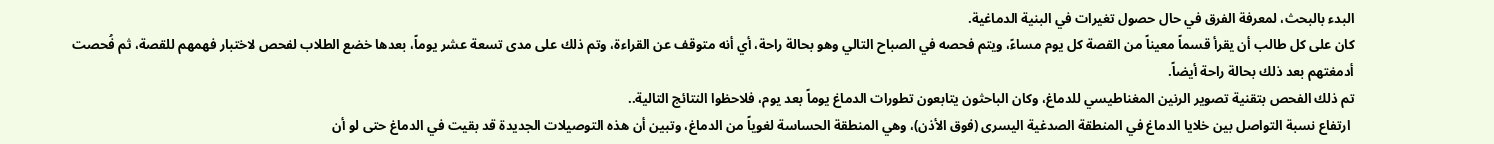البدء بالبحث، لمعرفة الفرق في حال حصول تغيرات في البنية الدماغية.
كان على كل طالب أن يقرأ قسماً معيناً من القصة كل يوم مساءً، ويتم فحصه في الصباح التالي وهو بحالة راحة، أي أنه متوقف عن القراءة، وتم ذلك على مدى تسعة عشر يوماً، بعدها خضع الطلاب لفحص لاختبار فهمهم للقصة، ثم فُحصت أدمغتهم بعد ذلك بحالة راحة أيضاً.
تم ذلك الفحص بتقنية تصوير الرنين المغناطيسي للدماغ، وكان الباحثون يتابعون تطورات الدماغ يوماً بعد يوم، فلاحظوا النتائج التالية..
 ارتفاع نسبة التواصل بين خلايا الدماغ في المنطقة الصدغية اليسرى (فوق الأذن)، وهي المنطقة الحساسة لغوياً من الدماغ، وتبين أن هذه التوصيلات الجديدة قد بقيت في الدماغ حتى لو أن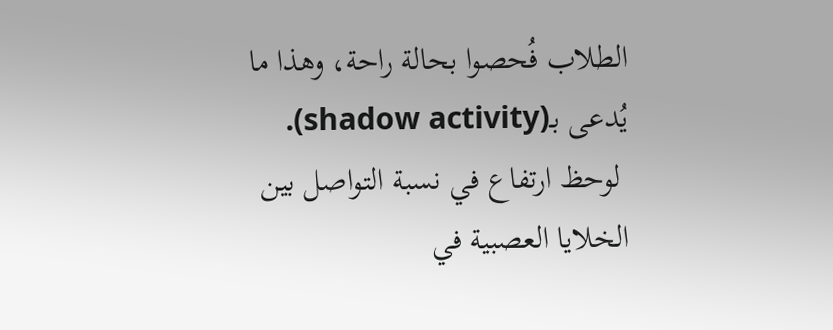الطلاب فُحصوا بحالة راحة، وهذا ما يُدعى بـ(shadow activity).
 لوحظ ارتفاع في نسبة التواصل بين الخلايا العصبية في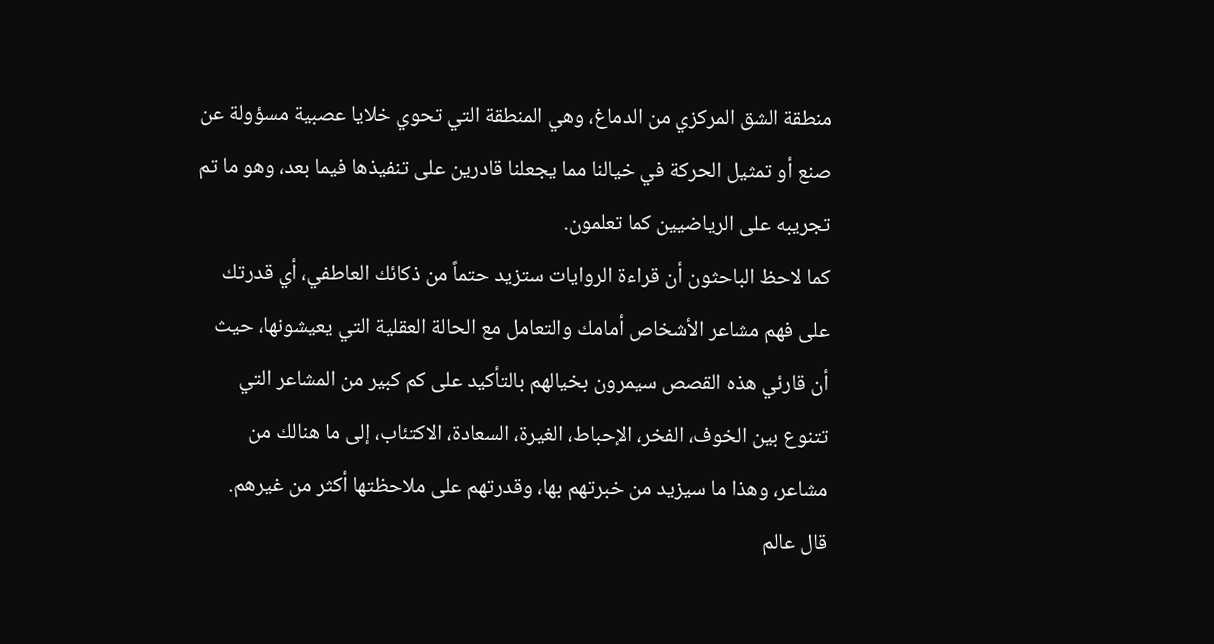منطقة الشق المركزي من الدماغ، وهي المنطقة التي تحوي خلايا عصبية مسؤولة عن صنع أو تمثيل الحركة في خيالنا مما يجعلنا قادرين على تنفيذها فيما بعد، وهو ما تم تجريبه على الرياضيين كما تعلمون.
كما لاحظ الباحثون أن قراءة الروايات ستزيد حتماً من ذكائك العاطفي، أي قدرتك على فهم مشاعر الأشخاص أمامك والتعامل مع الحالة العقلية التي يعيشونها، حيث أن قارئي هذه القصص سيمرون بخيالهم بالتأكيد على كم كبير من المشاعر التي تتنوع بين الخوف، الفخر، الإحباط، الغيرة، السعادة، الاكتئاب، إلى ما هنالك من مشاعر، وهذا ما سيزيد من خبرتهم بها، وقدرتهم على ملاحظتها أكثر من غيرهم.
قال عالم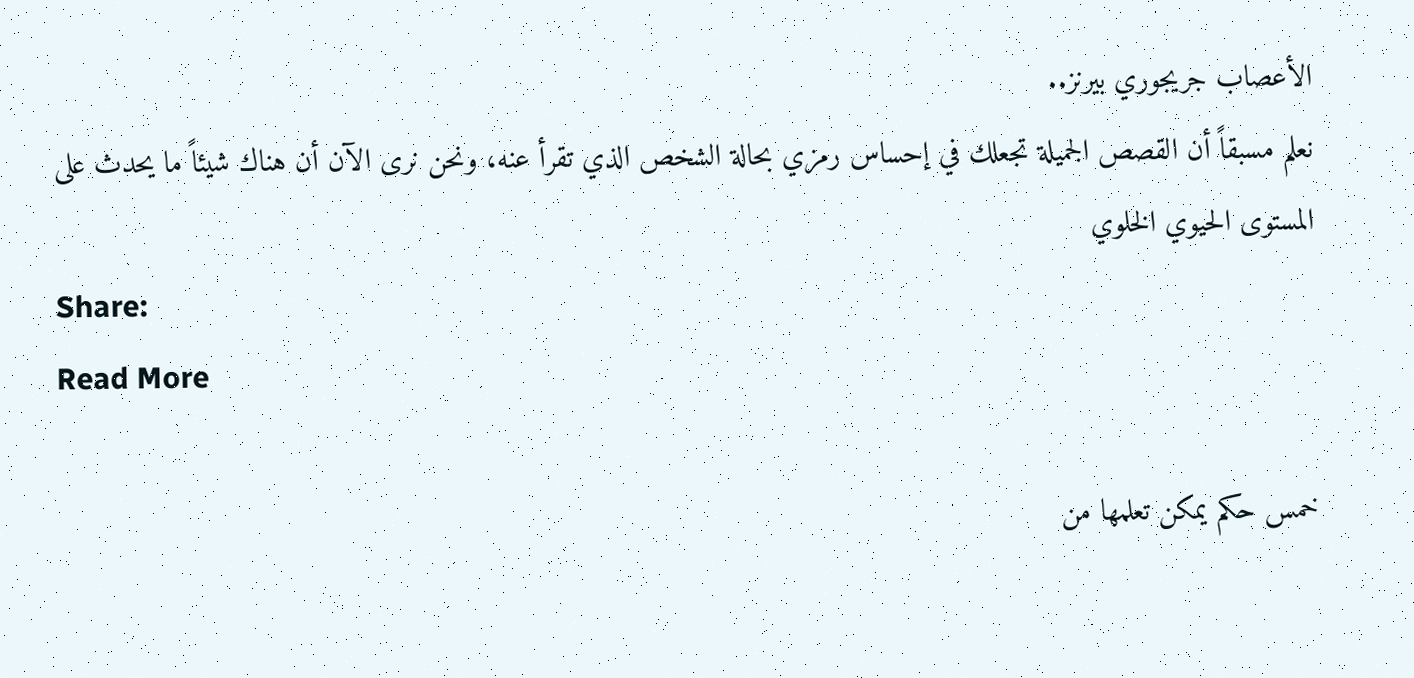الأعصاب جريجوري بيرنز..
نعلم مسبقاً أن القصص الجميلة تجعلك في إحساس رمزي بحالة الشخص الذي تقرأ عنه، ونحن نرى الآن أن هناك شيئاً ما يحدث على المستوى الحيوي الخلوي
Share:
Read More

خمس حكم يمكن تعلمها من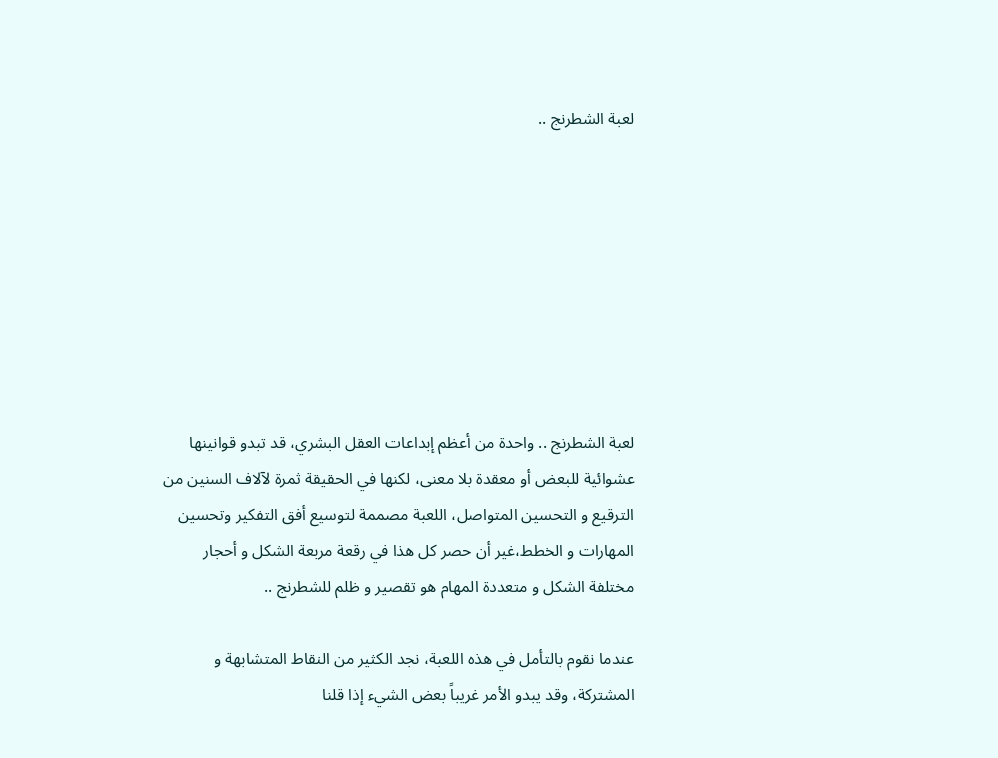لعبة الشطرنج ..








لعبة الشطرنج .. واحدة من أعظم إبداعات العقل البشري، قد تبدو قوانينها عشوائية للبعض أو معقدة بلا معنى، لكنها في الحقيقة ثمرة لآلاف السنين من الترقيع و التحسين المتواصل، اللعبة مصممة لتوسيع أفق التفكير وتحسين المهارات و الخطط،غير أن حصر كل هذا في رقعة مربعة الشكل و أحجار مختلفة الشكل و متعددة المهام هو تقصير و ظلم للشطرنج ..

عندما نقوم بالتأمل في هذه اللعبة، نجد الكثير من النقاط المتشابهة و المشتركة، وقد يبدو الأمر غريباً بعض الشيء إذا قلنا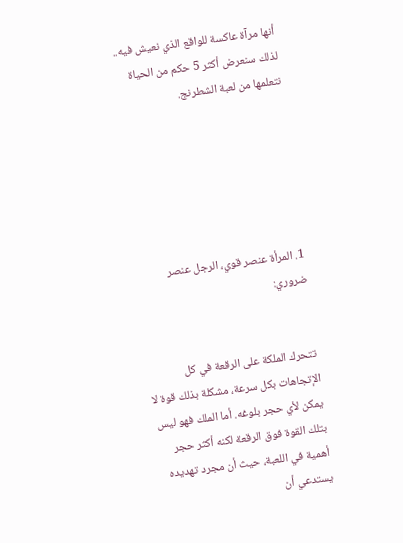أنها مرآة عاكسة للواقع الذي نعيش فيه.. لذلك سنعرض أكثر 5 حكم من الحياة نتعلمها من لعبة الشطرنج.






1. المرأة عنصر قوي، الرجل عنصر ضروري:


تتحرك الملكة على الرقعة في كل الإتجاهات بكل سرعة، مشكلة بذلك قوة لا يمكن لأي حجر بلوغه. أما الملك فهو ليس بتلك القوة فوق الرقعة لكنه أكثر حجر أهمية في اللعبة، حيث أن مجرد تهديده يستدعي أن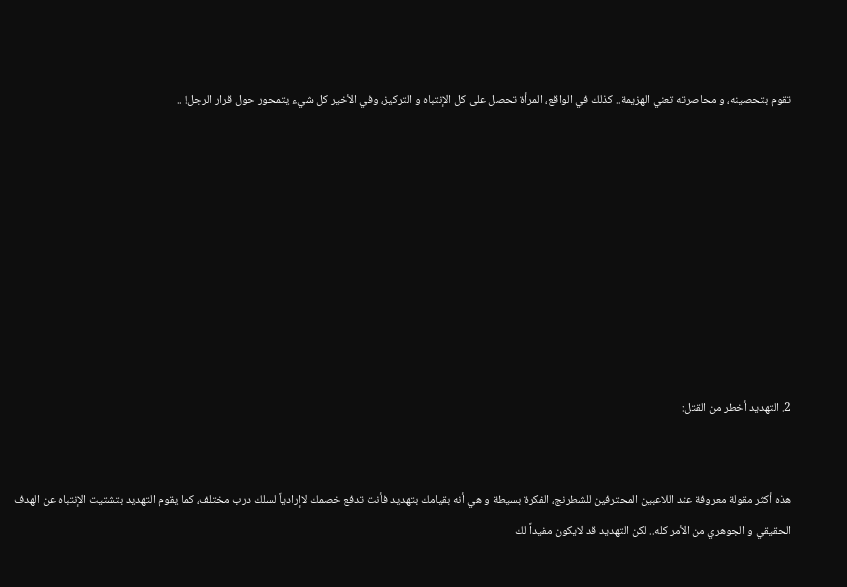تقوم بتحصينه، و محاصرته تعني الهزيمة.. كذلك في الواقع، المرأة تحصل على كل الإنتباه و التركيز، وفي الأخير كل شيء يتمحور حول قرار الرجل! ..









2. التهديد أخطر من القتل:


هذه أكثر مقولة معروفة عند اللاعبين المحترفين للشطرنج، الفكرة بسيطة و هي أنه بقيامك بتهديد فأنت تدفع خصمك لاإرادياً لسلك درب مختلف، كما يقوم التهديد بتشتيت الإنتباه عن الهدف الحقيقي و الجوهري من الأمر كله.. لكن التهديد قد لايكون مفيداً لك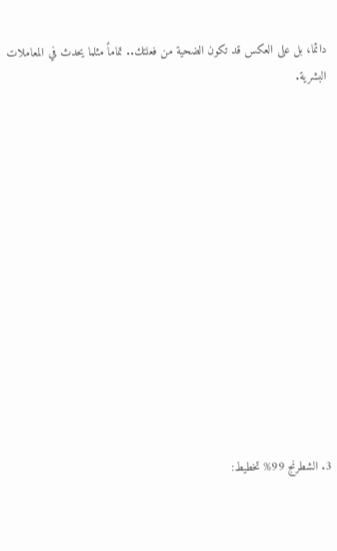دائما، بل على العكس قد تكون الضحية من فعلتك.. تماماً مثلما يحدث في المعاملات البشرية.













3. الشطرنج 99% تخطيط: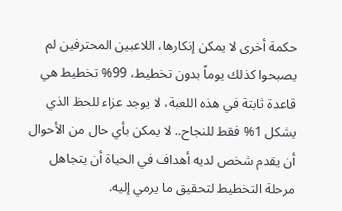حكمة أخرى لا يمكن إنكارها، اللاعبين المحترفين لم يصبحوا كذلك يوماً بدون تخطيط، 99% تخطيط هي قاعدة ثابتة في هذه اللعبة، لا يوجد عزاء للحظ الذي يشكل 1% فقط للنجاح.. لا يمكن بأي حال من الأحوال أن يقدم شخص لديه أهداف في الحياة أن يتجاهل مرحلة التخطيط لتحقيق ما يرمي إليه.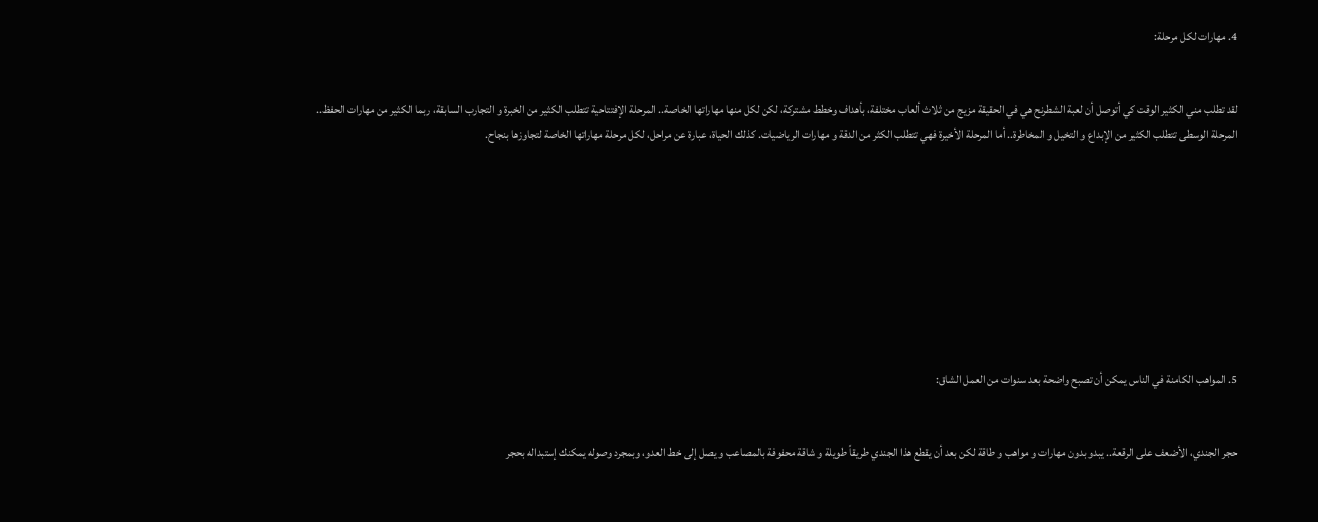4. مهارات لكل مرحلة:


لقد تطلب مني الكثير الوقت كي أتوصل أن لعبة الشطرنح هي في الحقيقة مزيج من ثلاث ألعاب مختلفة، بأهداف وخطط مشتركة، لكن لكل منها مهاراتها الخاصة.. المرحلة الإفتتاحية تتطلب الكثير من الخبرة و التجارب السابقة، ربما الكثير من مهارات الحفظ.. المرحلة الوسطى تتطلب الكثير من الإبداع و التخيل و المخاطرة.. أما المرحلة الأخيرة فهي تتطلب الكثر من الدقة و مهارات الرياضيات. كذلك الحياة، عبارة عن مراحل، لكل مرحلة مهاراتها الخاصة لتجاوزها بنجاح.









5. المواهب الكامنة في الناس يمكن أن تصبح واضحة بعد سنوات من العمل الشاق:


حجر الجندي، الأضعف على الرقعة.. يبدو بدون مهارات و مواهب و طاقة لكن بعد أن يقطع هذا الجندي طريقاً طويلة و شاقة محفوفة بالمصاعب و يصل إلى خط العدو، وبمجرد وصوله يمكنك إستبداله بحجر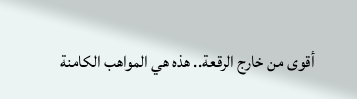أقوى من خارج الرقعة.. هذه هي المواهب الكامنة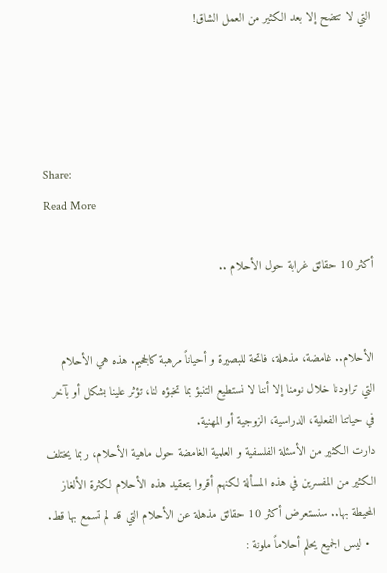التي لا تتضح إلا بعد الكثير من العمل الشاق!




Share:
Read More

أكثر 10 حقائق غرابة حول الأحلام ..


الأحلام.. غامضة، مذهلة، فاتحة للبصيرة و أحياناً مرهبة كالجحيم. هذه هي الأحلام التي تراودنا خلال نومنا إلا أننا لا نستطيع التنبؤ بما تخبؤه لنا، تؤثر علينا بشكل أو بآخر في حياتنا الفعلية، الدراسية، الزوجية أو المهنية.
دارت الكثير من الأسئلة الفلسفية و العلمية الغامضة حول ماهية الأحلام، ربما يختلف الكثير من المفسرين في هذه المسألة لكنهم أقروا بتعقيد هذه الأحلام لكثرة الألغاز المحيطة بها.. سنستعرض أكثر 10 حقائق مذهلة عن الأحلام التي قد لم تسمع بها قط.
  • ليس الجميع يحلم أحلاماً ملونة :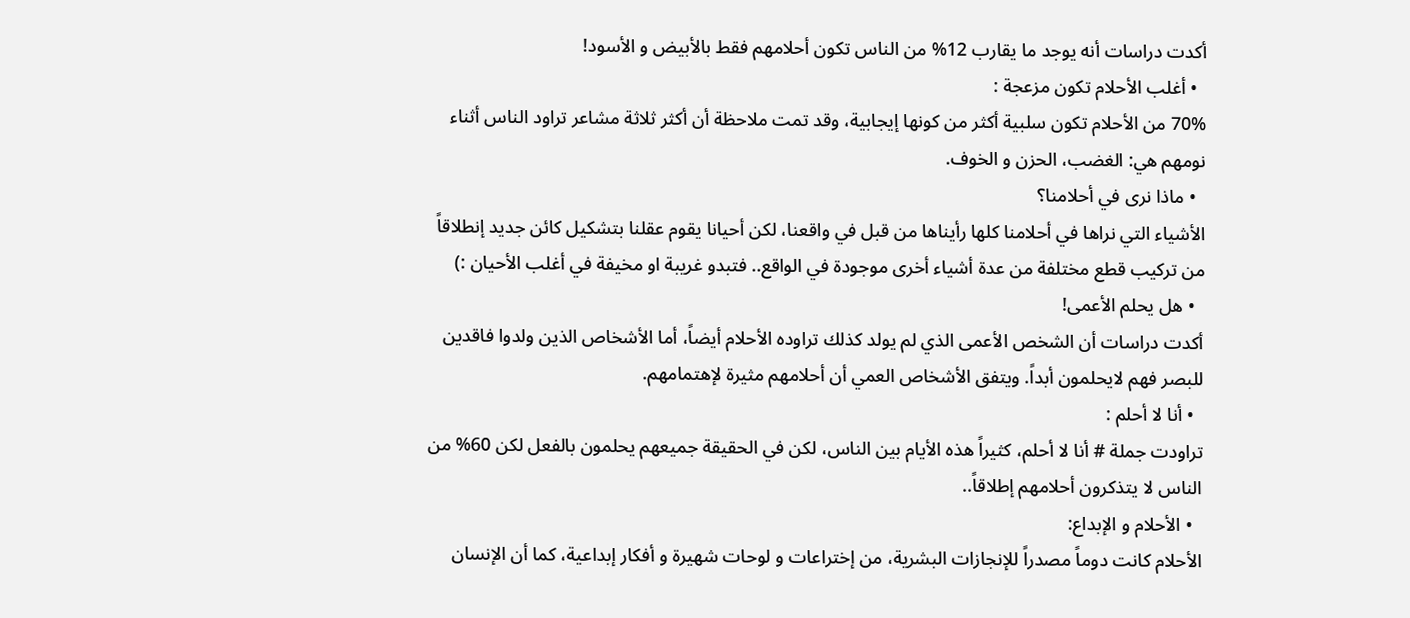أكدت دراسات أنه يوجد ما يقارب 12% من الناس تكون أحلامهم فقط بالأبيض و الأسود!
  • أغلب الأحلام تكون مزعجة :
70% من الأحلام تكون سلبية أكثر من كونها إيجابية، وقد تمت ملاحظة أن أكثر ثلاثة مشاعر تراود الناس أثناء نومهم هي: الغضب، الحزن و الخوف.
  • ماذا نرى في أحلامنا؟
الأشياء التي نراها في أحلامنا كلها رأيناها من قبل في واقعنا، لكن أحيانا يقوم عقلنا بتشكيل كائن جديد إنطلاقاً من تركيب قطع مختلفة من عدة أشياء أخرى موجودة في الواقع.. فتبدو غريبة او مخيفة في أغلب الأحيان :)
  • هل يحلم الأعمى!
أكدت دراسات أن الشخص الأعمى الذي لم يولد كذلك تراوده الأحلام أيضاً، أما الأشخاص الذين ولدوا فاقدين للبصر فهم لايحلمون أبداً. ويتفق الأشخاص العمي أن أحلامهم مثيرة لإهتمامهم.
  • أنا لا أحلم :
تراودت جملة # أنا لا أحلم، كثيراً هذه الأيام بين الناس، لكن في الحقيقة جميعهم يحلمون بالفعل لكن 60% من الناس لا يتذكرون أحلامهم إطلاقاً..
  • الأحلام و الإبداع:
الأحلام كانت دوماً مصدراً للإنجازات البشرية، من إختراعات و لوحات شهيرة و أفكار إبداعية، كما أن الإنسان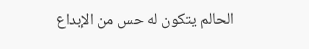الحالم يتكون له حس من الإبداع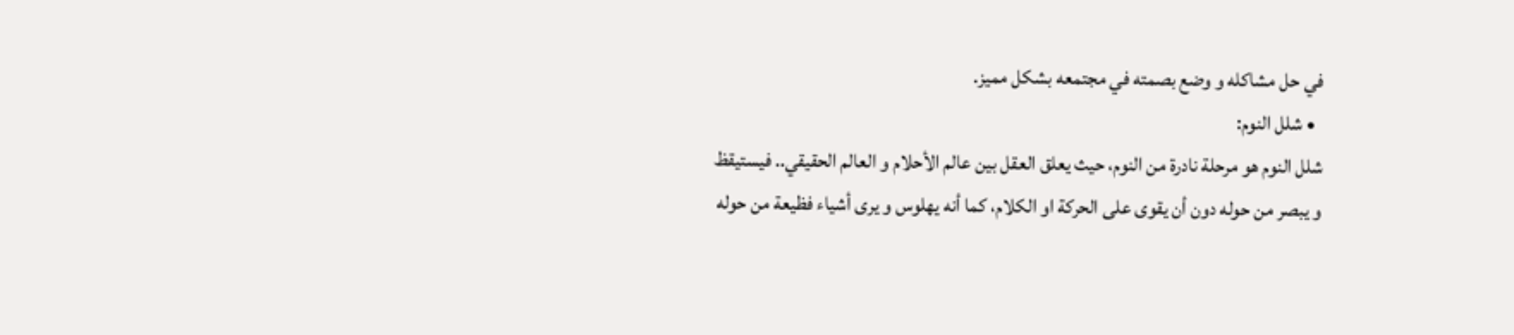في حل مشاكله و وضع بصمته في مجتمعه بشكل مميز.
  • شلل النوم:
شلل النوم هو مرحلة نادرة من النوم، حيث يعلق العقل بين عالم الأحلام و العالم الحقيقي.. فيستيقظ و يبصر من حوله دون أن يقوى على الحركة او الكلام، كما أنه يهلوس و يرى أشياء فظيعة من حوله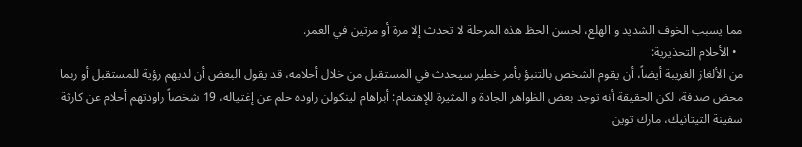مما يسبب الخوف الشديد و الهلع، لحسن الحظ هذه المرحلة لا تحدث إلا مرة أو مرتين في العمر.
  • الأحلام التحذيرية:
من الألغاز الغريبة أيضاً، أن يقوم الشخص بالتنبؤ بأمر خطير سيحدث في المستقبل من خلال أحلامه، قد يقول البعض أن لديهم رؤية للمستقبل أو ربما محض صدفة، لكن الحقيقة أنه توجد بعض الظواهر الجادة و المثيرة للإهتمام: أبراهام لينكولن راوده حلم عن إغتياله، 19 شخصاً راودتهم أحلام عن كارثة سفينة التيتانيك، مارك توين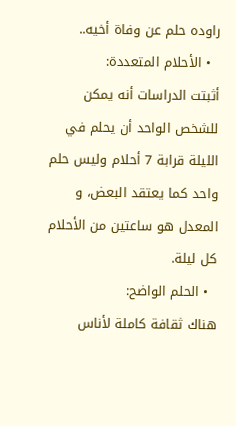راوده حلم عن وفاة أخيه..
  • الأحلام المتعددة:
أثبتت الدراسات أنه يمكن للشخص الواحد أن يحلم في الليلة قرابة 7 أحلام وليس حلم واحد كما يعتقد البعض، و المعدل هو ساعتين من الأحلام كل ليلة.
  • الحلم الواضح:
هناك ثقافة كاملة لأناس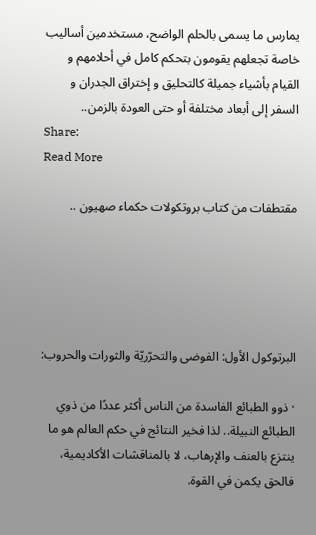يمارس ما يسمى بالحلم الواضح، مستخدمين أساليب خاصة تجعلهم يقومون بتحكم كامل في أحلامهم و القيام بأشياء جميلة كالتحليق و إختراق الجدران و السفر إلى أبعاد مختلفة أو حتى العودة بالزمن..
Share:
Read More

مقتطفات من كتاب بروتكولات حكماء صهيون ..





البرتوكول الأول: الفوضى والتحرّريّة والثورات والحروب:

· ذوو الطبائع الفاسدة من الناس أكثر عددًا من ذوي الطبائع النبيلة.. لذا فخير النتائج في حكم العالم هو ما ينتزع بالعنف والإرهاب، لا بالمناقشات الأكاديمية، فالحق يكمن في القوة.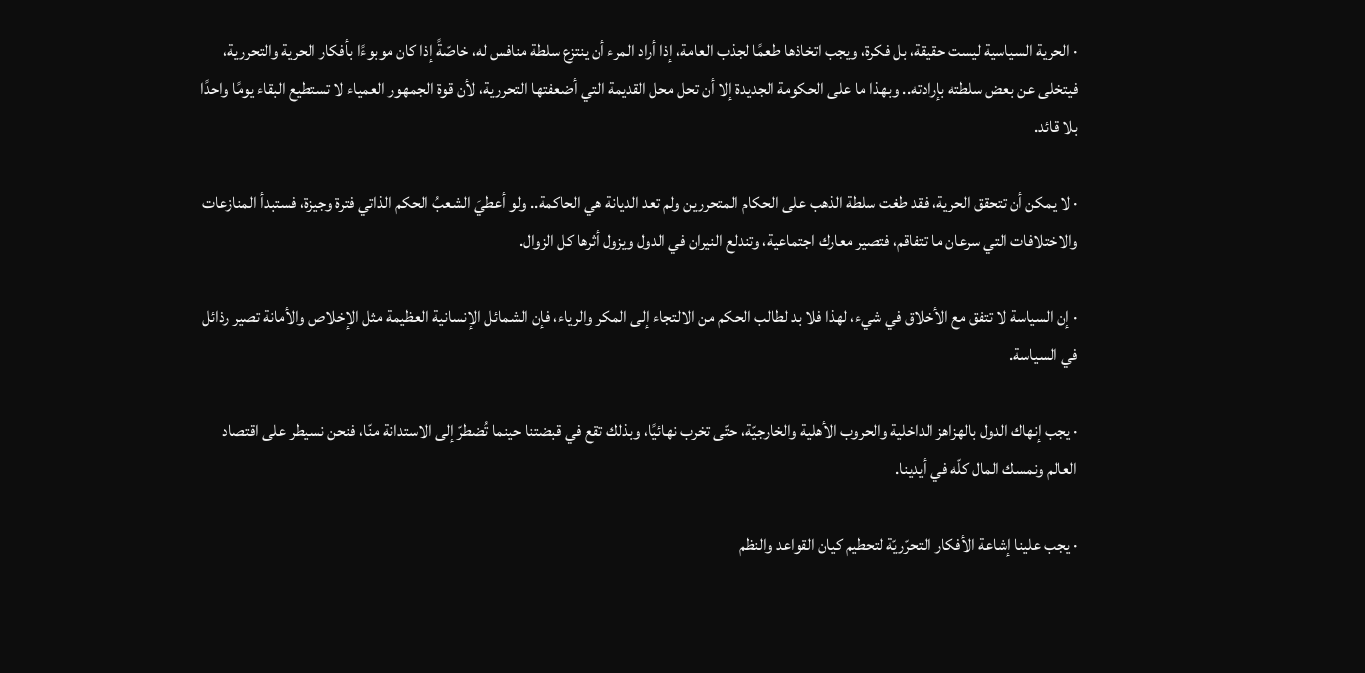· الحرية السياسية ليست حقيقة، بل فكرة، ويجب اتخاذها طعمًا لجذب العامة، إذا أراد المرء أن ينتزع سلطة منافس له، خاصّةً إذا كان موبوءًا بأفكار الحرية والتحررية، فيتخلى عن بعض سلطته بإرادته.. وبهذا ما على الحكومة الجديدة إلا أن تحل محل القديمة التي أضعفتها التحررية، لأن قوة الجمهور العمياء لا تستطيع البقاء يومًا واحدًا بلا قائد.

· لا يمكن أن تتحقق الحرية، فقد طغت سلطة الذهب على الحكام المتحررين ولم تعد الديانة هي الحاكمة.. ولو أعطيَ الشعبُ الحكم الذاتي فترة وجيزة، فستبدأ المنازعات والاختلافات التي سرعان ما تتفاقم، فتصير معارك اجتماعية، وتندلع النيران في الدول ويزول أثرها كل الزوال.

· إن السياسة لا تتفق مع الأخلاق في شيء، لهذا فلا بد لطالب الحكم من الالتجاء إلى المكر والرياء، فإن الشمائل الإنسانية العظيمة مثل الإخلاص والأمانة تصير رذائل في السياسة.

· يجب إنهاك الدول بالهزاهز الداخلية والحروب الأهلية والخارجيّة، حتّى تخرب نهائيًا، وبذلك تقع في قبضتنا حينما تُضطرّ إلى الاستدانة منّا، فنحن نسيطر على اقتصاد العالم ونمسك المال كلّه في أيدينا.

· يجب علينا إشاعة الأفكار التحرّريّة لتحطيم كيان القواعد والنظم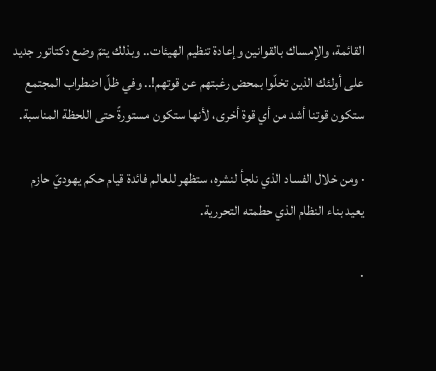القائمة، والإمساك بالقوانين وإعادة تنظيم الهيئات.. وبذلك يتمّ وضع دكتاتور جديد على أولئك الذين تخلّوا بمحض رغبتهم عن قوتهم!.. وفي ظلّ اضطراب المجتمع ستكون قوتنا أشد من أي قوة أخرى، لأنها ستكون مستورةً حتى اللحظة المناسبة.

· ومن خلال الفساد الذي نلجأ لنشره، ستظهر للعالم فائدة قيام حكم يهوديّ حازم يعيد بناء النظام الذي حطمته التحررية.

·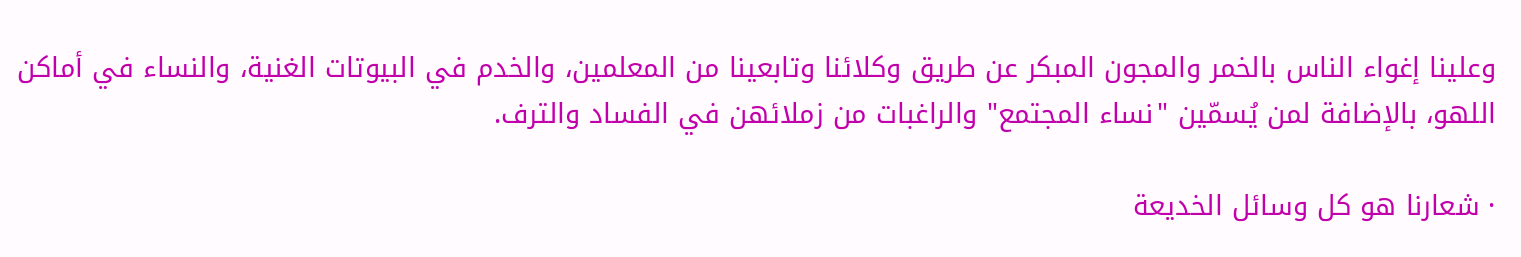وعلينا إغواء الناس بالخمر والمجون المبكر عن طريق وكلائنا وتابعينا من المعلمين، والخدم في البيوتات الغنية، والنساء في أماكن اللهو، بالإضافة لمن يُسمّين "نساء المجتمع" والراغبات من زملائهن في الفساد والترف.

· شعارنا هو كل وسائل الخديعة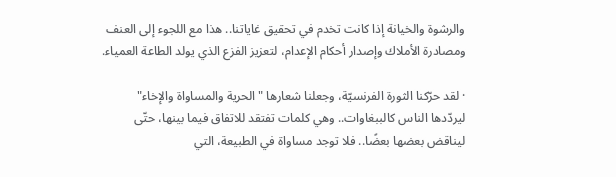والرشوة والخيانة إذا كانت تخدم في تحقيق غاياتنا.. هذا مع اللجوء إلى العنف ومصادرة الأملاك وإصدار أحكام الإعدام، لتعزيز الفزع الذي يولد الطاعة العمياء.

· لقد حرّكنا الثورة الفرنسيّة، وجعلنا شعارها "الحرية والمساواة والإخاء" ليردّدها الناس كالببغاوات.. وهي كلمات تفتقد للاتفاق فيما بينها، حتّى ليناقض بعضها بعضًا.. فلا توجد مساواة في الطبيعة، التي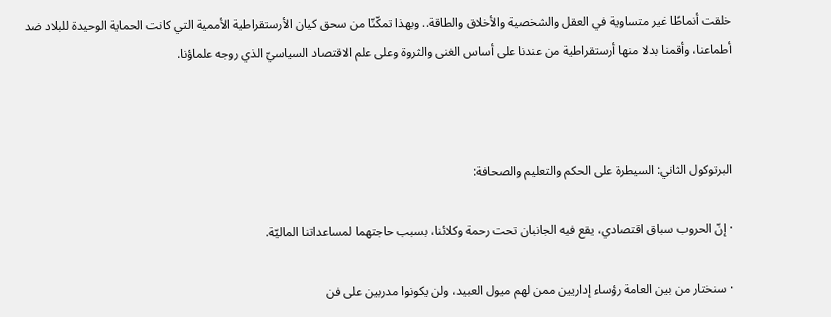خلقت أنماطًا غير متساوية في العقل والشخصية والأخلاق والطاقة.. وبهذا تمكّنّا من سحق كيان الأرستقراطية الأممية التي كانت الحماية الوحيدة للبلاد ضد أطماعنا، وأقمنا بدلا منها أرستقراطية من عندنا على أساس الغنى والثروة وعلى علم الاقتصاد السياسيّ الذي روجه علماؤنا.



البرتوكول الثاني: السيطرة على الحكم والتعليم والصحافة:

· إنّ الحروب سباق اقتصادي، يقع فيه الجانبان تحت رحمة وكلائنا، بسبب حاجتهما لمساعداتنا الماليّة.

· سنختار من بين العامة رؤساء إداريين ممن لهم ميول العبيد، ولن يكونوا مدربين على فن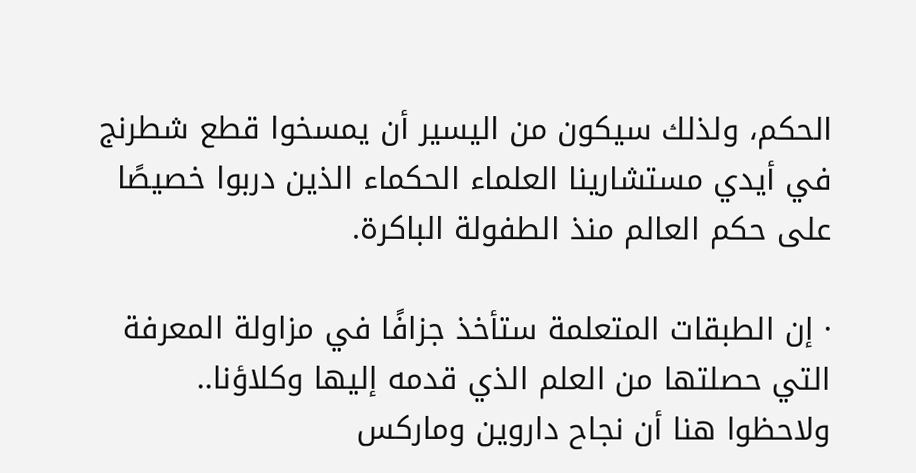الحكم، ولذلك سيكون من اليسير أن يمسخوا قطع شطرنج في أيدي مستشارينا العلماء الحكماء الذين دربوا خصيصًا على حكم العالم منذ الطفولة الباكرة.

· إن الطبقات المتعلمة ستأخذ جزافًا في مزاولة المعرفة التي حصلتها من العلم الذي قدمه إليها وكلاؤنا.. ولاحظوا هنا أن نجاح داروين وماركس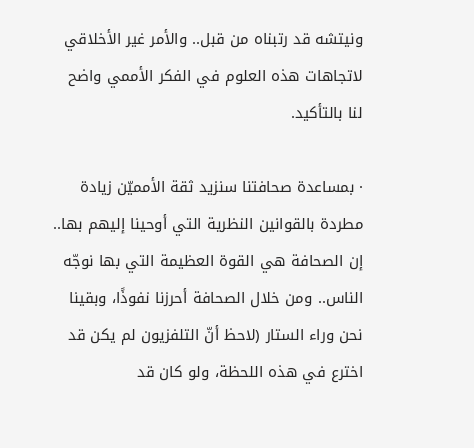ونيتشه قد رتبناه من قبل.. والأمر غير الأخلاقي لاتجاهات هذه العلوم في الفكر الأممي واضح لنا بالتأكيد.

· بمساعدة صحافتنا سنزيد ثقة الأمميّن زيادة مطردة بالقوانين النظرية التي أوحينا إليهم بها.. إن الصحافة هي القوة العظيمة التي بها نوجّه الناس.. ومن خلال الصحافة أحرزنا نفوذًا، وبقينا نحن وراء الستار (لاحظ أنّ التلفزيون لم يكن قد اخترع في هذه اللحظة، ولو كان قد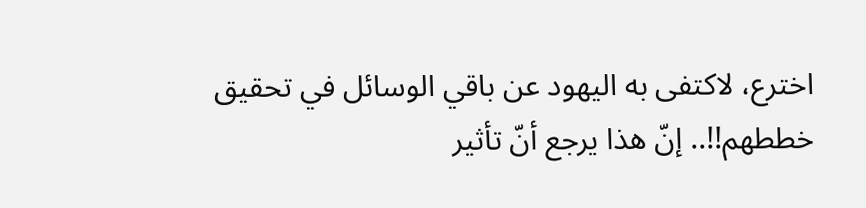اخترع، لاكتفى به اليهود عن باقي الوسائل في تحقيق خططهم!!.. إنّ هذا يرجع أنّ تأثير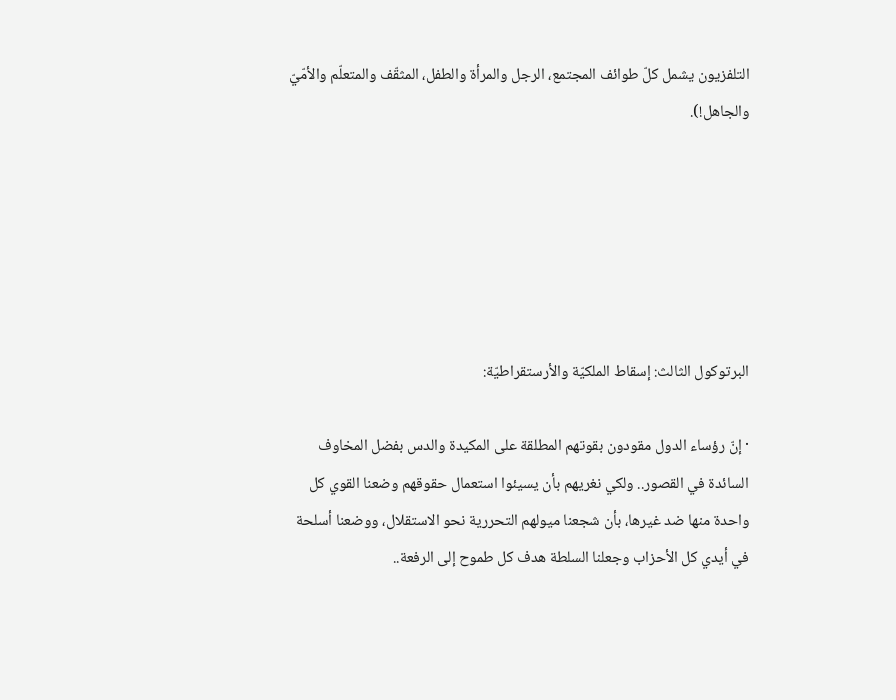التلفزيون يشمل كلّ طوائف المجتمع، الرجل والمرأة والطفل، المثقّف والمتعلّم والأمّيّ والجاهل!).






البرتوكول الثالث: إسقاط الملكيّة والأرستقراطيّة:

· إنّ رؤساء الدول مقودون بقوتهم المطلقة على المكيدة والدس بفضل المخاوف السائدة في القصور.. ولكي نغريهم بأن يسيئوا استعمال حقوقهم وضعنا القوي كل واحدة منها ضد غيرها، بأن شجعنا ميولهم التحررية نحو الاستقلال، ووضعنا أسلحة في أيدي كل الأحزاب وجعلنا السلطة هدف كل طموح إلى الرفعة..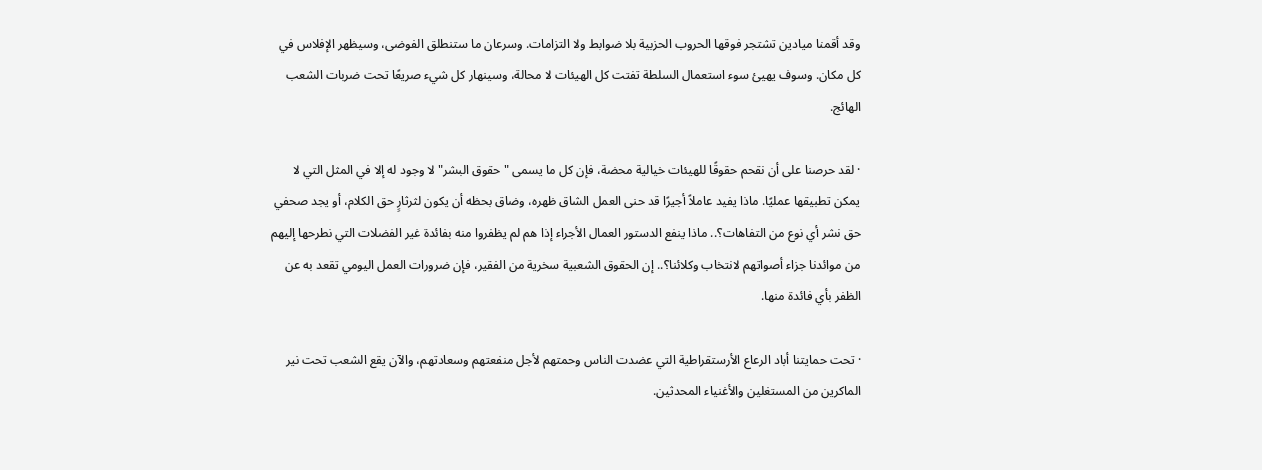وقد أقمنا ميادين تشتجر فوقها الحروب الحزبية بلا ضوابط ولا التزامات. وسرعان ما ستنطلق الفوضى، وسيظهر الإفلاس في كل مكان. وسوف يهيئ سوء استعمال السلطة تفتت كل الهيئات لا محالة، وسينهار كل شيء صريعًا تحت ضربات الشعب الهائج.

· لقد حرصنا على أن نقحم حقوقًا للهيئات خيالية محضة، فإن كل ما يسمى "حقوق البشر" لا وجود له إلا في المثل التي لا يمكن تطبيقها عمليًا. ماذا يفيد عاملاً أجيرًا قد حنى العمل الشاق ظهره، وضاق بحظه أن يكون لثرثارٍ حق الكلام، أو يجد صحفي حق نشر أي نوع من التفاهات؟.. ماذا ينفع الدستور العمال الأجراء إذا هم لم يظفروا منه بفائدة غير الفضلات التي نطرحها إليهم من موائدنا جزاء أصواتهم لانتخاب وكلائنا؟.. إن الحقوق الشعبية سخرية من الفقير، فإن ضرورات العمل اليومي تقعد به عن الظفر بأي فائدة منها.

· تحت حمايتنا أباد الرعاع الأرستقراطية التي عضدت الناس وحمتهم لأجل منفعتهم وسعادتهم، والآن يقع الشعب تحت نير الماكرين من المستغلين والأغنياء المحدثين.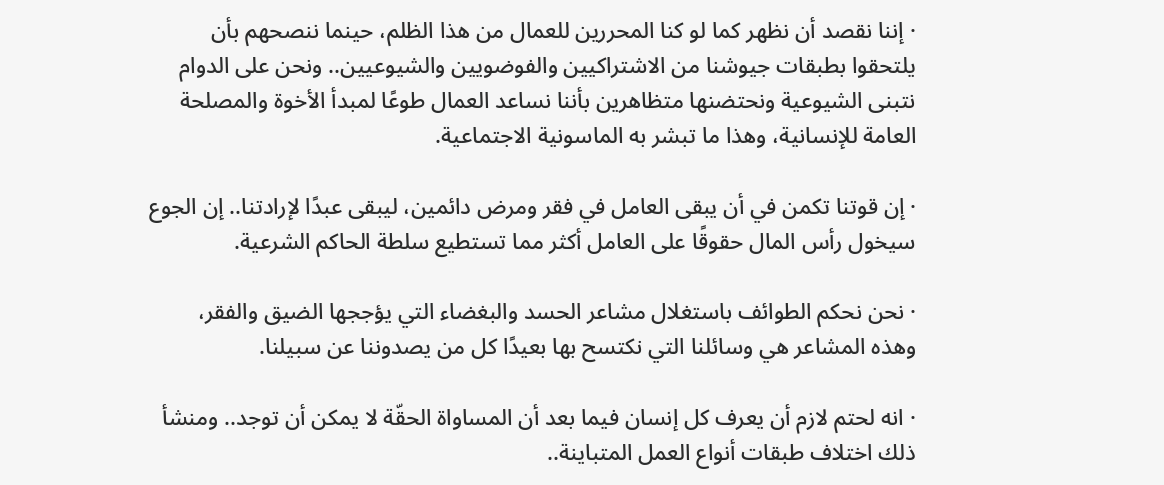· إننا نقصد أن نظهر كما لو كنا المحررين للعمال من هذا الظلم، حينما ننصحهم بأن يلتحقوا بطبقات جيوشنا من الاشتراكيين والفوضويين والشيوعيين.. ونحن على الدوام نتبنى الشيوعية ونحتضنها متظاهرين بأننا نساعد العمال طوعًا لمبدأ الأخوة والمصلحة العامة للإنسانية، وهذا ما تبشر به الماسونية الاجتماعية.

· إن قوتنا تكمن في أن يبقى العامل في فقر ومرض دائمين، ليبقى عبدًا لإرادتنا.. إن الجوع سيخول رأس المال حقوقًا على العامل أكثر مما تستطيع سلطة الحاكم الشرعية.

· نحن نحكم الطوائف باستغلال مشاعر الحسد والبغضاء التي يؤججها الضيق والفقر، وهذه المشاعر هي وسائلنا التي نكتسح بها بعيدًا كل من يصدوننا عن سبيلنا.

· انه لحتم لازم أن يعرف كل إنسان فيما بعد أن المساواة الحقّة لا يمكن أن توجد.. ومنشأ ذلك اختلاف طبقات أنواع العمل المتباينة..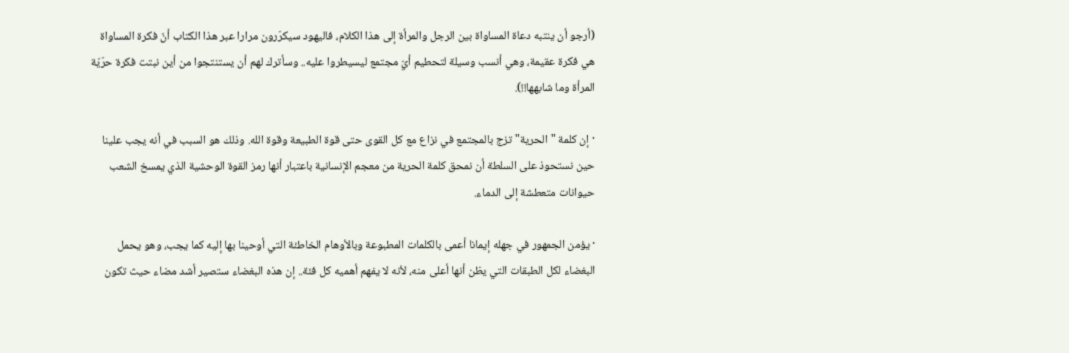(أرجو أن ينتبه دعاة المساواة بين الرجل والمرأة إلى هذا الكلام، فاليهود سيكرّرون مرارا عبر هذا الكتاب أنّ فكرة المساواة هي فكرة عقيمة، وهي أنسب وسيلة لتحطيم أيّ مجتمع ليسيطروا عليه.. وسأترك لهم أن يستنتجوا من أين نبتت فكرة حرّيّة المرأة وما شابهها!!).

· إن كلمة "الحرية" تزج بالمجتمع في نزاع مع كل القوى حتى قوة الطبيعة وقوة الله. وذلك هو السبب في أنه يجب علينا حين نستحوذ على السلطة أن نمحق كلمة الحرية من معجم الإنسانية باعتبار أنها رمز القوة الوحشية الذي يمسخ الشعب حيوانات متعطشة إلى الدماء.

· يؤمن الجمهور في جهله إيمانا أعمى بالكلمات المطبوعة وبالأوهام الخاطئة التي أوحينا بها إليه كما يجب، وهو يحمل البغضاء لكل الطبقات التي يظن أنها أعلى منه، لأنه لا يفهم أهميه كل فئة.. إن هذه البغضاء ستصير أشد مضاء حيث تكون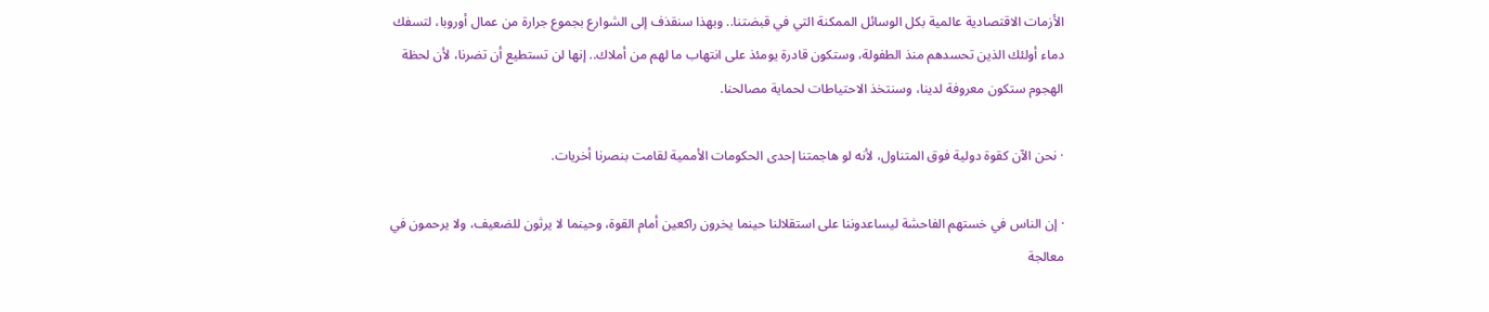الأزمات الاقتصادية عالمية بكل الوسائل الممكنة التي في قبضتنا.. وبهذا سنقذف إلى الشوارع بجموع جرارة من عمال أوروبا، لتسفك دماء أولئك الذين تحسدهم منذ الطفولة، وستكون قادرة يومئذ على انتهاب ما لهم من أملاك.. إنها لن تستطيع أن تضرنا، لأن لحظة الهجوم ستكون معروفة لدينا، وسنتخذ الاحتياطات لحماية مصالحنا.

· نحن الآن كقوة دولية فوق المتناول، لأنه لو هاجمتنا إحدى الحكومات الأممية لقامت بنصرنا أخريات.

· إن الناس في خستهم الفاحشة ليساعدوننا على استقلالنا حينما يخرون راكعين أمام القوة، وحينما لا يرثون للضعيف، ولا يرحمون في معالجة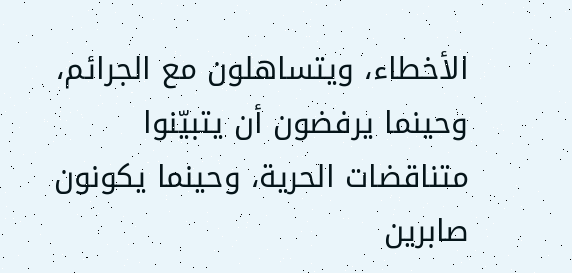الأخطاء، ويتساهلون مع الجرائم، وحينما يرفضون أن يتبيّنوا متناقضات الحرية، وحينما يكونون صابرين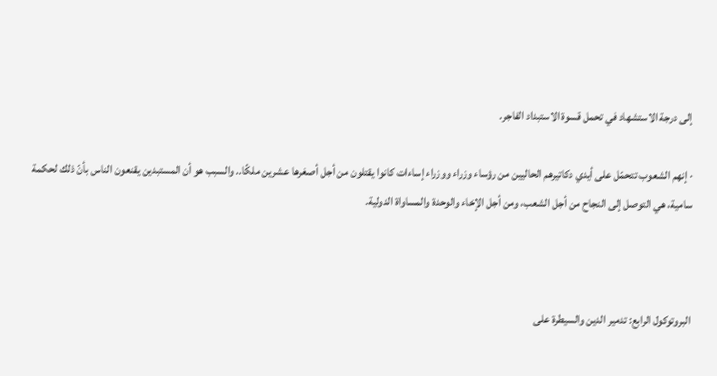إلى درجة الاستشهاد في تحمل قسوة الاستبداد الفاجر.

· إنهم الشعوب تتحمّل على أيدي دكاتيرهم الحاليين من رؤساء وزراء ووزراء إساءات كانوا يقتلون من أجل أصغرها عشرين ملكًا.. والسبب هو أن المستبدين يقنعون الناس بأنّ ذلك لحكمة سامية، هي التوصل إلى النجاح من أجل الشعب، ومن أجل الإخاء والوحدة والمساواة الدولية.



البروتوكول الرابع: تدمير الدين والسيطرة على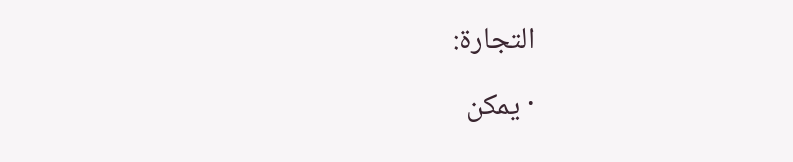التجارة:

· يمكن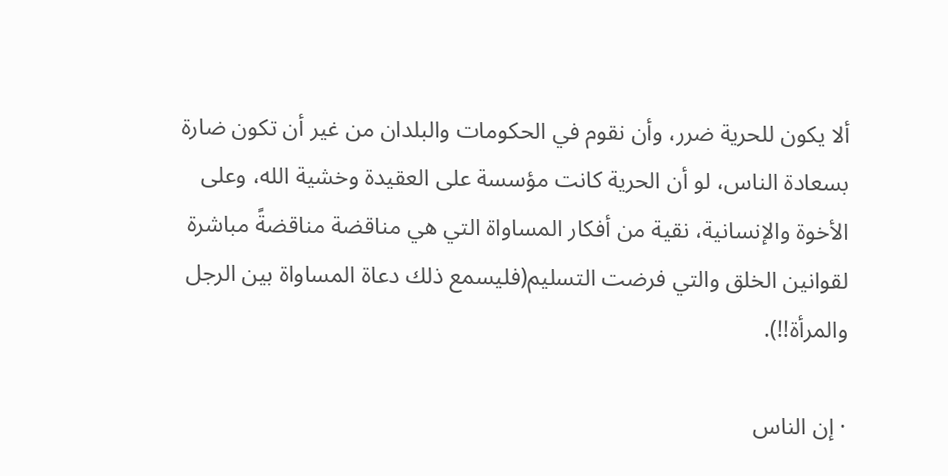ألا يكون للحرية ضرر، وأن نقوم في الحكومات والبلدان من غير أن تكون ضارة بسعادة الناس، لو أن الحرية كانت مؤسسة على العقيدة وخشية الله، وعلى الأخوة والإنسانية، نقية من أفكار المساواة التي هي مناقضة مناقضةً مباشرة لقوانين الخلق والتي فرضت التسليم(فليسمع ذلك دعاة المساواة بين الرجل والمرأة!!).

· إن الناس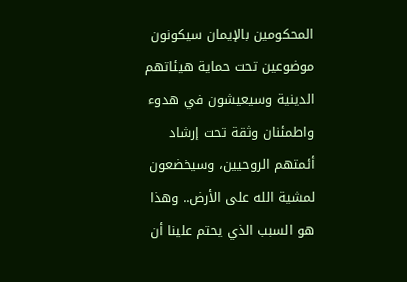المحكومين بالإيمان سيكونون موضوعين تحت حماية هيئاتهم الدينية وسيعيشون في هدوء واطمئنان وثقة تحت إرشاد أئمتهم الروحيين، وسيخضعون لمشية الله على الأرض.. وهذا هو السبب الذي يحتم علينا أن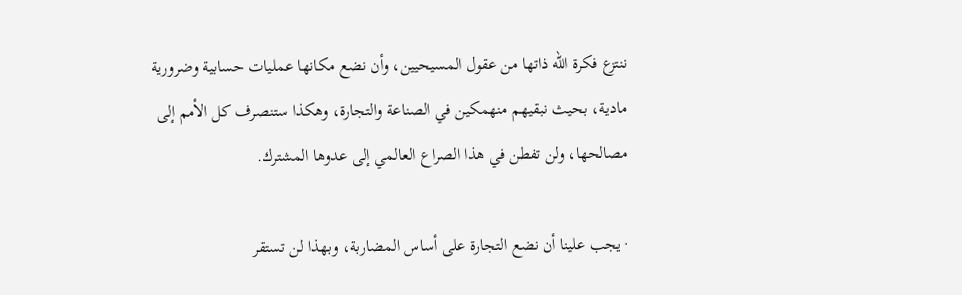ننتزع فكرة الله ذاتها من عقول المسيحيين، وأن نضع مكانها عمليات حسابية وضرورية مادية، بحيث نبقيهم منهمكين في الصناعة والتجارة، وهكذا ستنصرف كل الأمم إلى مصالحها، ولن تفطن في هذا الصراع العالمي إلى عدوها المشترك.

· يجب علينا أن نضع التجارة على أساس المضاربة، وبهذا لن تستقر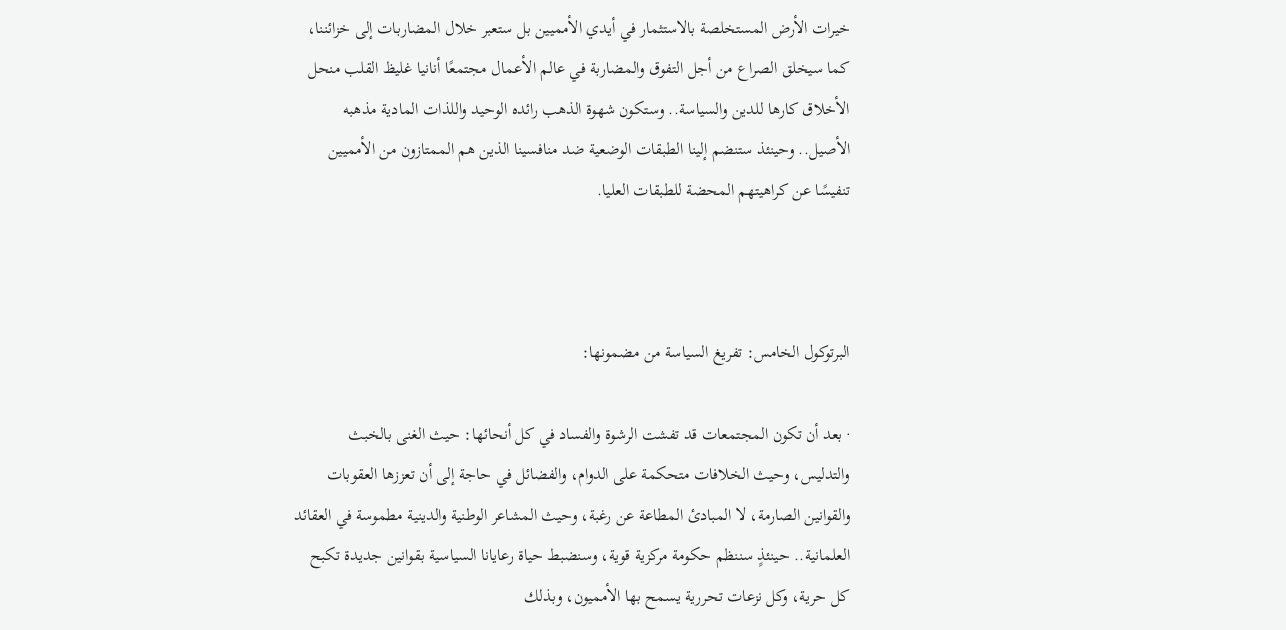خيرات الأرض المستخلصة بالاستثمار في أيدي الأمميين بل ستعبر خلال المضاربات إلى خزائننا، كما سيخلق الصراع من أجل التفوق والمضاربة في عالم الأعمال مجتمعًا أنانيا غليظ القلب منحل الأخلاق كارها للدين والسياسة.. وستكون شهوة الذهب رائده الوحيد واللذات المادية مذهبه الأصيل.. وحينئذ ستنضم إلينا الطبقات الوضعية ضد منافسينا الذين هم الممتازون من الأمميين تنفيسًا عن كراهيتهم المحضة للطبقات العليا.



البرتوكول الخامس: تفريغ السياسة من مضمونها:

· بعد أن تكون المجتمعات قد تفشت الرشوة والفساد في كل أنحائها: حيث الغنى بالخبث والتدليس، وحيث الخلافات متحكمة على الدوام، والفضائل في حاجة إلى أن تعززها العقوبات والقوانين الصارمة، لا المبادئ المطاعة عن رغبة، وحيث المشاعر الوطنية والدينية مطموسة في العقائد العلمانية.. حينئذٍ سننظم حكومة مركزية قوية، وسنضبط حياة رعايانا السياسية بقوانين جديدة تكبح كل حرية، وكل نزعات تحررية يسمح بها الأمميون، وبذلك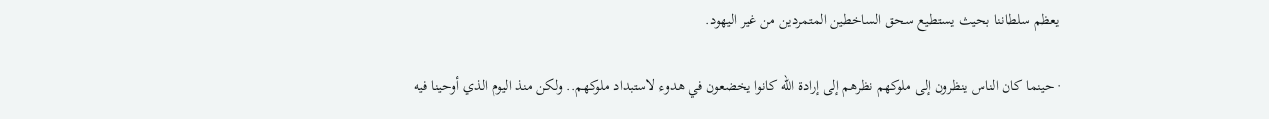يعظم سلطاننا بحيث يستطيع سحق الساخطين المتمردين من غير اليهود.

· حينما كان الناس ينظرون إلى ملوكهم نظرهم إلى إرادة الله كانوا يخضعون في هدوء لاستبداد ملوكهم.. ولكن منذ اليوم الذي أوحينا فيه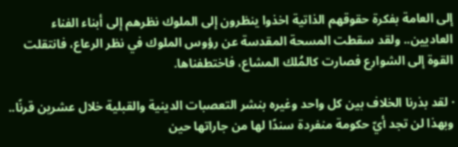إلى العامة بفكرة حقوقهم الذاتية اخذوا ينظرون إلى الملوك نظرهم إلى أبناء الفناء العاديين.. ولقد سقطت المسحة المقدسة عن رؤوس الملوك في نظر الرعاع، فانتقلت القوة إلى الشوارع فصارت كالمُلك المشاع، فاختطفناها.

· لقد بذرنا الخلاف بين كل واحد وغيره بنشر التعصبات الدينية والقبلية خلال عشرين قرنًا.. وبهذا لن تجد أيّ حكومة منفردة سندًا لها من جاراتها حين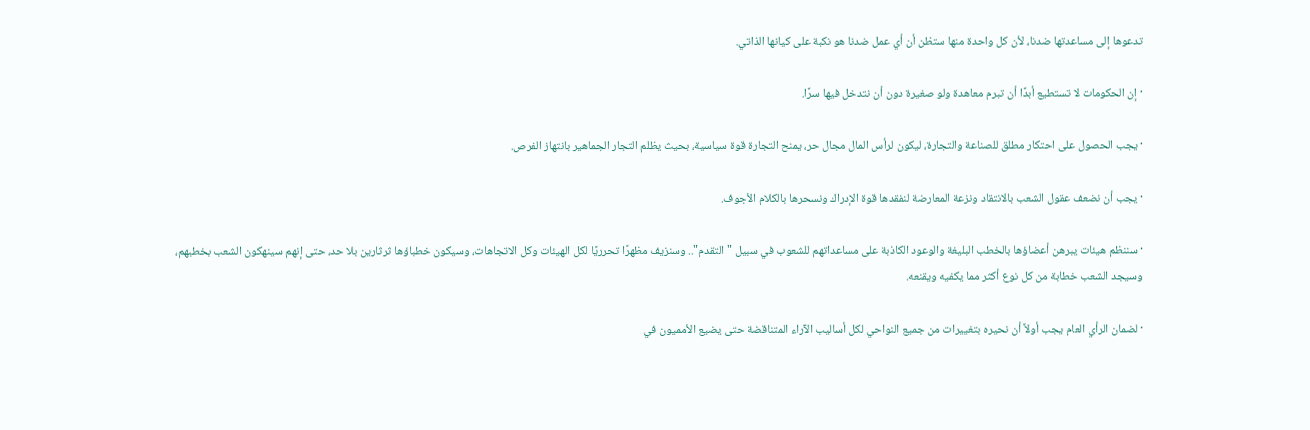تدعوها إلى مساعدتها ضدنا، لأن كل واحدة منها ستظن أن أي عمل ضدنا هو نكبة على كيانها الذاتي.

· إن الحكومات لا تستطيع أبدًا أن تبرم معاهدة ولو صغيرة دون أن نتدخل فيها سرًا.

· يجب الحصول على احتكار مطلق للصناعة والتجارة، ليكون لرأس المال مجال حر، يمنح التجارة قوة سياسية، بحيث يظلم التجار الجماهير بانتهاز الفرص.

· يجب أن نضعف عقول الشعب بالانتقاد ونزعة المعارضة لنفقدها قوة الإدراك ونسحرها بالكلام الأجوف.

· سننظم هيئات يبرهن أعضاؤها بالخطب البليغة والوعود الكاذبة على مساعداتهم للشعوب في سبيل "التقدم".. وسنزيف مظهرًا تحرريًا لكل الهيئات وكل الاتجاهات، وسيكون خطباؤها ثرثارين بلا حد، حتى إنهم سينهكون الشعب بخطبهم، وسيجد الشعب خطابة من كل نوع أكثر مما يكفيه ويقنعه.

· لضمان الرأي العام يجب أولاً أن نحيره بتغييرات من جميع النواحي لكل أساليب الآراء المتناقضة حتى يضيع الأمميون في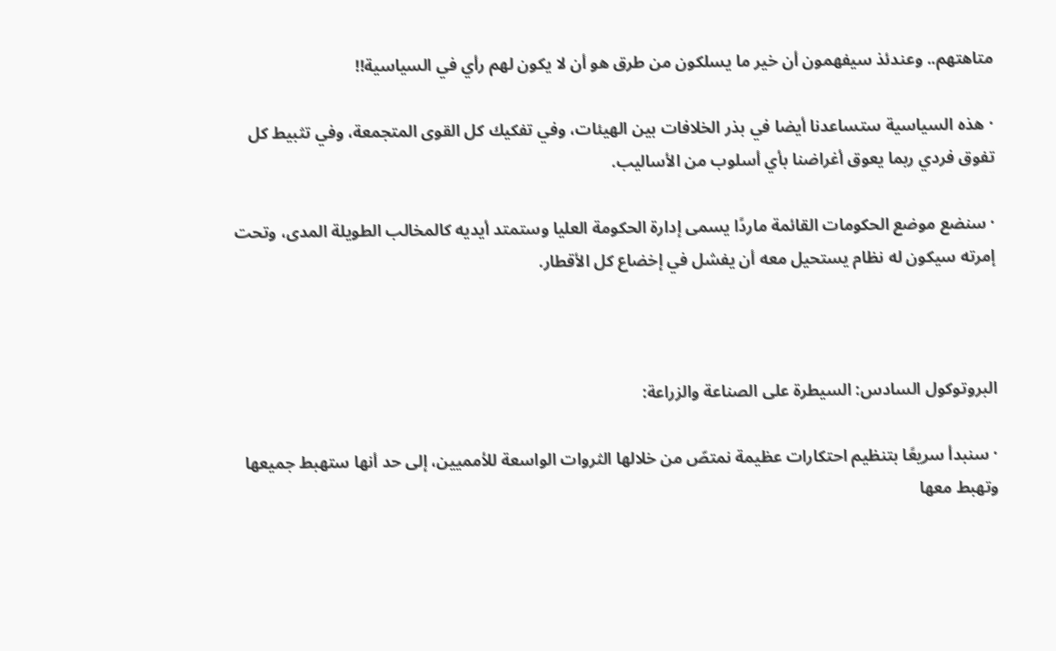متاهتهم.. وعندئذ سيفهمون أن خير ما يسلكون من طرق هو أن لا يكون لهم رأي في السياسية!!

· هذه السياسية ستساعدنا أيضا في بذر الخلافات بين الهيئات، وفي تفكيك كل القوى المتجمعة، وفي تثبيط كل تفوق فردي ربما يعوق أغراضنا بأي أسلوب من الأساليب.

· سنضع موضع الحكومات القائمة ماردًا يسمى إدارة الحكومة العليا وستمتد أيديه كالمخالب الطويلة المدى، وتحت إمرته سيكون له نظام يستحيل معه أن يفشل في إخضاع كل الأقطار.



البروتوكول السادس: السيطرة على الصناعة والزراعة:

· سنبدأ سريعًا بتنظيم احتكارات عظيمة نمتصّ من خلالها الثروات الواسعة للأمميين، إلى حد أنها ستهبط جميعها وتهبط معها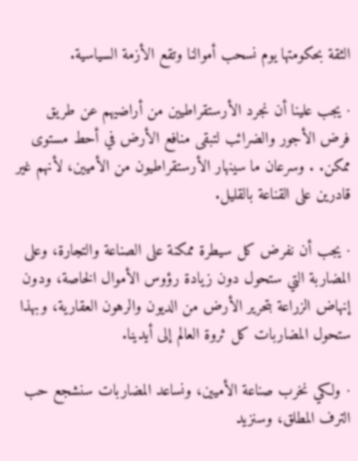الثقة بحكومتها يوم نسحب أموالنا وتقع الأزمة السياسية.

· يجب علينا أن نجرد الأرستقراطيين من أراضيهم عن طريق فرض الأجور والضرائب لتبقى منافع الأرض في أحط مستوى ممكن. . وسرعان ما سينهار الأرستقراطيون من الأميين، لأنهم غير قادرين على القناعة بالقليل.

· يجب أن نفرض كل سيطرة ممكنة على الصناعة والتجارة، وعلى المضاربة التي ستحول دون زيادة رؤوس الأموال الخاصة، ودون إنهاض الزراعة بتحرير الأرض من الديون والرهون العقارية، وبهذا ستحول المضاربات كل ثروة العالم إلى أيدينا.

· ولكي نخرب صناعة الأميين، ونساعد المضاربات سنشجع حب الترف المطلق، وسنزيد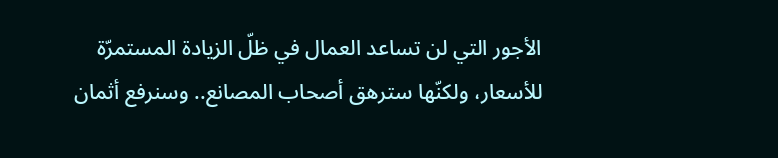الأجور التي لن تساعد العمال في ظلّ الزيادة المستمرّة للأسعار، ولكنّها سترهق أصحاب المصانع.. وسنرفع أثمان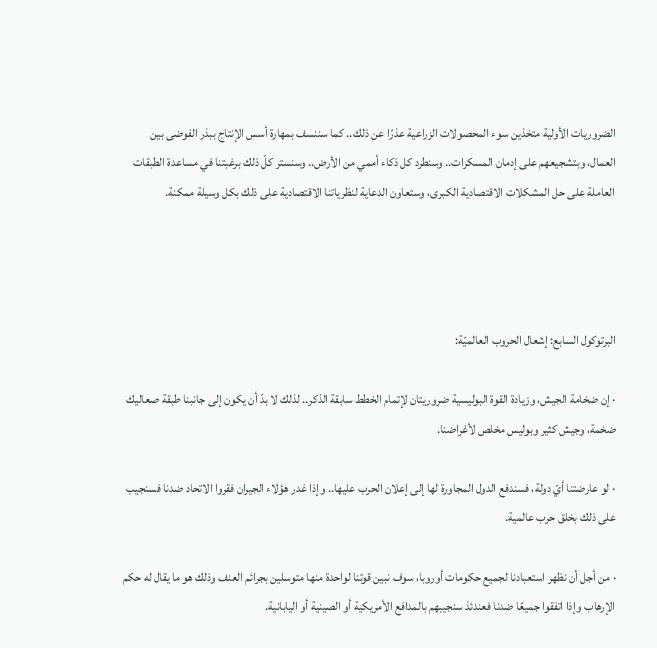الضروريات الأولية متخذين سوء المحصولات الزراعية عذرًا عن ذلك.. كما سننسف بمهارة أسس الإنتاج ببذر الفوضى بين العمال، وبتشجيعهم على إدمان المسكرات.. وسنطرد كل ذكاء أممي من الأرض.. وسنستر كلّ ذلك برغبتنا في مساعدة الطبقات العاملة على حل المشكلات الاقتصادية الكبرى، وستعاون الدعاية لنظرياتنا الاقتصادية على ذلك بكل وسيلة ممكنة.




البرتوكول السابع: إشعال الحروب العالميّة:

· إن ضخامة الجيش، وزيادة القوة البوليسية ضروريتان لإتمام الخطط سابقة الذكر.. لذلك لا بدّ أن يكون إلى جانبنا طبقة صعاليك ضخمة، وجيش كثير وبوليس مخلص لأغراضنا.

· لو عارضتنا أيّ دولة، فسندفع الدول المجاورة لها إلى إعلان الحرب عليها.. وإذا غدر هؤلاء الجيران فقروا الاتحاد ضدنا فسنجيب على ذلك بخلق حرب عالمية.

· من أجل أن نظهر استعبادنا لجميع حكومات أوروبا، سوف نبين قوتنا لواحدة منها متوسلين بجرائم العنف وذلك هو ما يقال له حكم الإرهاب وإذا اتفقوا جميعًا ضدنا فعندئذ سنجيبهم بالمدافع الأمريكية أو الصينية أو اليابانية.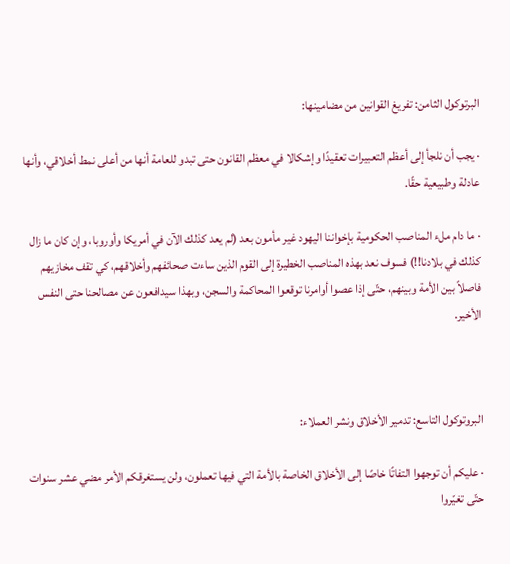البرتوكول الثامن: تفريغ القوانين من مضامينها:

· يجب أن نلجأ إلى أعظم التعبيرات تعقيدًا وإشكالا في معظم القانون حتى تبدو للعامة أنها من أعلى نمط أخلاقي، وأنها عادلة وطبيعية حقًا.

· ما دام ملء المناصب الحكومية بإخواننا اليهود غير مأمون بعد (لم يعد كذلك الآن في أمريكا وأوروبا، وإن كان ما زال كذلك في بلادنا!!) فسوف نعد بهذه المناصب الخطيرة إلى القوم الذين ساءت صحائفهم وأخلاقهم، كي تقف مخازيهم فاصلاً بين الأمة وبينهم، حتّى إذا عصوا أوامرنا توقعوا المحاكمة والسجن، وبهذا سيدافعون عن مصالحنا حتى النفس الأخير.



البروتوكول التاسع: تدمير الأخلاق ونشر العملاء:

· عليكم أن توجهوا التفاتًا خاصًا إلى الأخلاق الخاصة بالأمة التي فيها تعملون، ولن يستغرقكم الأمر مضي عشر سنوات حتّى تغيّروا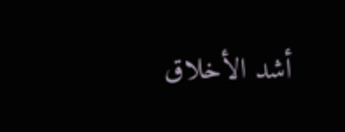أشد الأخلاق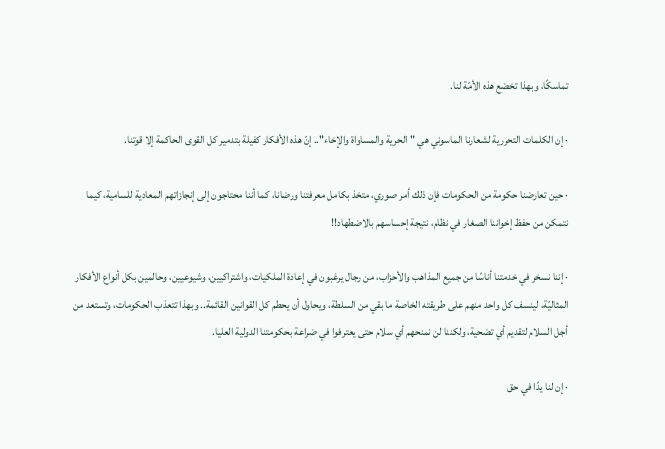تماسكًا، وبهذا تخضع هذه الأمّة لنا.

· إن الكلمات التحررية لشعارنا الماسوني هي "الحرية والمساواة والإخاء".. إنّ هذه الأفكار كفيلة بتدمير كل القوى الحاكمة إلا قوتنا.

· حين تعارضنا حكومة من الحكومات فإن ذلك أمر صوري، متخذ بكامل معرفتنا ورضانا، كما أننا محتاجون إلى إنجازاتهم المعادية للسامية، كيما نتمكن من حفظ إخواننا الصغار في نظام، نتيجة إحساسهم بالاضطهاد!!

· إننا نسخر في خدمتنا أناسًا من جميع المذاهب والأحزاب، من رجال يرغبون في إعادة الملكيات، واشتراكيين، وشيوعيين، وحالمين بكل أنواع الأفكار المثاليّة، لينسف كل واحد منهم على طريقته الخاصة ما بقي من السلطة، ويحاول أن يحطم كل القوانين القائمة.. وبهذا تتعذب الحكومات، وتستعد من أجل السلام لتقديم أي تضحية، ولكننا لن نمنحهم أي سلام حتى يعترفوا في ضراعة بحكومتنا الدولية العليا.

· إن لنا يدًا في حق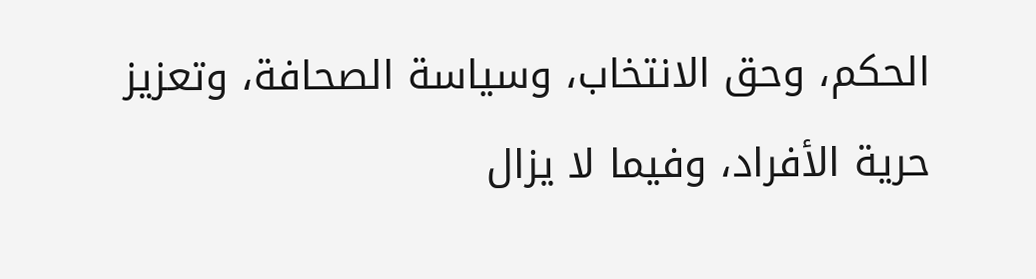الحكم، وحق الانتخاب، وسياسة الصحافة، وتعزيز حرية الأفراد، وفيما لا يزال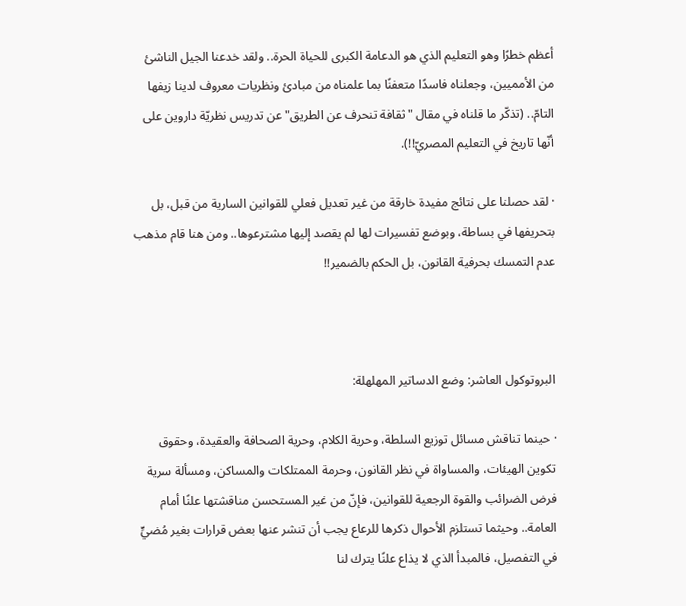أعظم خطرًا وهو التعليم الذي هو الدعامة الكبرى للحياة الحرة.. ولقد خدعنا الجيل الناشئ من الأمميين، وجعلناه فاسدًا متعفنًا بما علمناه من مبادئ ونظريات معروف لدينا زيفها التامّ.. (تذكّر ما قلناه في مقال "ثقافة تنحرف عن الطريق" عن تدريس نظريّة داروين على أنّها تاريخ في التعليم المصريّ!!).

· لقد حصلنا على نتائج مفيدة خارقة من غير تعديل فعلي للقوانين السارية من قبل، بل بتحريفها في بساطة، وبوضع تفسيرات لها لم يقصد إليها مشترعوها.. ومن هنا قام مذهب عدم التمسك بحرفية القانون، بل الحكم بالضمير!!



البروتوكول العاشر: وضع الدساتير المهلهلة:

· حينما تناقش مسائل توزيع السلطة، وحرية الكلام، وحرية الصحافة والعقيدة، وحقوق تكوين الهيئات، والمساواة في نظر القانون، وحرمة الممتلكات والمساكن، ومسألة سرية فرض الضرائب والقوة الرجعية للقوانين، فإنّ من غير المستحسن مناقشتها علنًا أمام العامة.. وحيثما تستلزم الأحوال ذكرها للرعاع يجب أن تنشر عنها بعض قرارات بغير مُضيٍّ في التفصيل، فالمبدأ الذي لا يذاع علنًا يترك لنا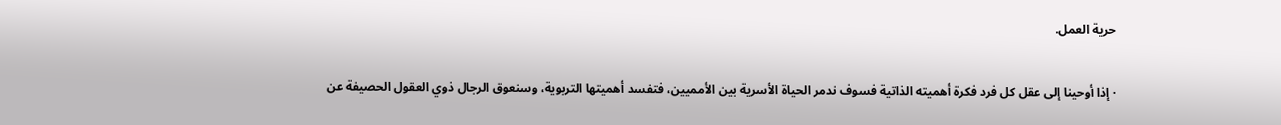حرية العمل.

· إذا أوحينا إلى عقل كل فرد فكرة أهميته الذاتية فسوف ندمر الحياة الأسرية بين الأمميين، فتفسد أهميتها التربوية، وسنعوق الرجال ذوي العقول الحصيفة عن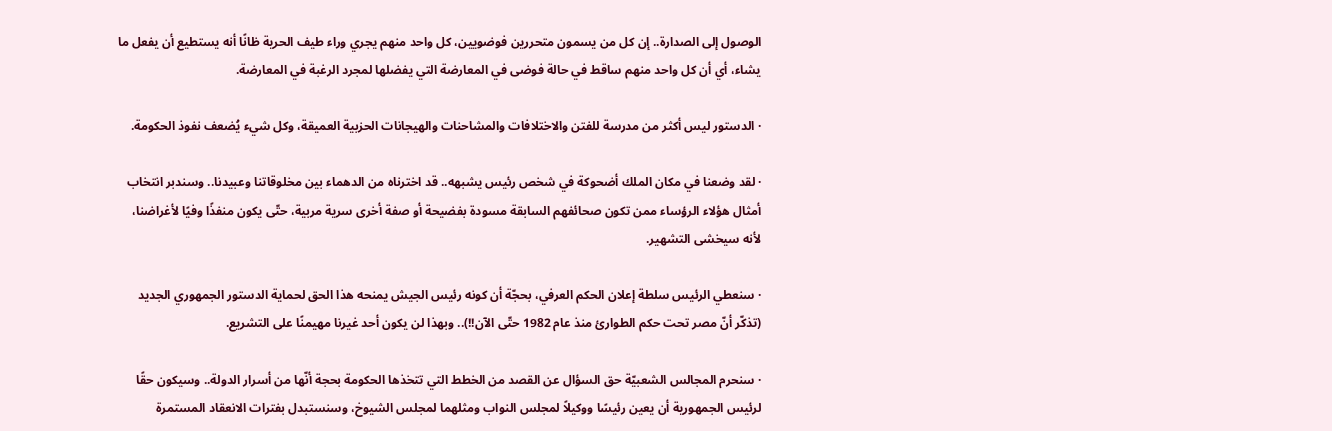الوصول إلى الصدارة.. إن كل من يسمون متحررين فوضويين، كل واحد منهم يجري وراء طيف الحرية ظانًا أنه يستطيع أن يفعل ما يشاء، أي أن كل واحد منهم ساقط في حالة فوضى في المعارضة التي يفضلها لمجرد الرغبة في المعارضة.

· الدستور ليس أكثر من مدرسة للفتن والاختلافات والمشاحنات والهيجانات الحزبية العميقة، وكل شيء يُضعف نفوذ الحكومة.

· لقد وضعنا في مكان الملك أضحوكة في شخص رئيس يشبهه.. قد اخترناه من الدهماء بين مخلوقاتنا وعبيدنا.. وسندبر انتخاب أمثال هؤلاء الرؤساء ممن تكون صحائفهم السابقة مسودة بفضيحة أو صفة أخرى سرية مربية، حتّى يكون منفذًا وفيًا لأغراضنا، لأنه سيخشى التشهير.

· سنعطي الرئيس سلطة إعلان الحكم العرفي، بحجّة أن كونه رئيس الجيش يمنحه هذا الحق لحماية الدستور الجمهوري الجديد (تذكّر أنّ مصر تحت حكم الطوارئ منذ عام 1982 حتّى الآن!!).. وبهذا لن يكون أحد غيرنا مهيمنًا على التشريع.

· سنحرم المجالس الشعبيّة حق السؤال عن القصد من الخطط التي تتخذها الحكومة بحجة أنّها من أسرار الدولة.. وسيكون حقًا لرئيس الجمهورية أن يعين رئيسًا ووكيلاً لمجلس النواب ومثلهما لمجلس الشيوخ، وسنستبدل بفترات الانعقاد المستمرة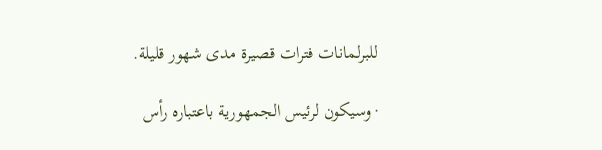للبرلمانات فترات قصيرة مدى شهور قليلة.

· وسيكون لرئيس الجمهورية باعتباره رأس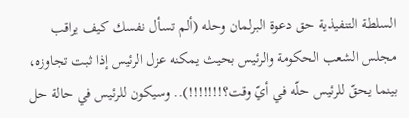السلطة التنفيذية حق دعوة البرلمان وحله (ألم تسأل نفسك كيف يراقب مجلس الشعب الحكومة والرئيس بحيث يمكنه عزل الرئيس إذا ثبت تجاوزه، بينما يحقّ للرئيس حلّه في أيّ وقت؟!!!!!!!).. وسيكون للرئيس في حالة حل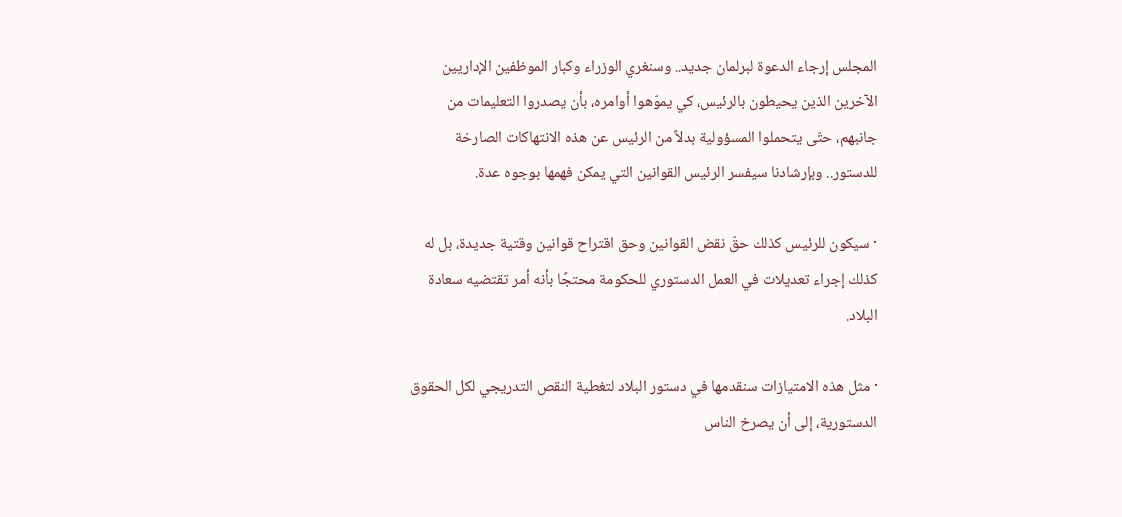المجلس إرجاء الدعوة لبرلمان جديد.. وسنغري الوزراء وكبار الموظفين الإداريين الآخرين الذين يحيطون بالرئيس، كي يموّهوا أوامره، بأن يصدروا التعليمات من جانبهم، حتّى يتحملوا المسؤولية بدلاً من الرئيس عن هذه الانتهاكات الصارخة للدستور.. وبإرشادنا سيفسر الرئيس القوانين التي يمكن فهمها بوجوه عدة.

· سيكون للرئيس كذلك حقّ نقض القوانين وحق اقتراح قوانين وقتية جديدة، بل له كذلك إجراء تعديلات في العمل الدستوري للحكومة محتجًا بأنه أمر تقتضيه سعادة البلاد.

· مثل هذه الامتيازات سنقدمها في دستور البلاد لتغطية النقص التدريجي لكل الحقوق الدستورية، إلى أن يصرخ الناس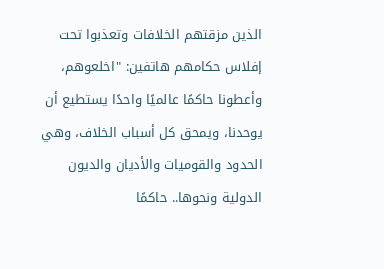الذين مزقتهم الخلافات وتعذبوا تحت إفلاس حكامهم هاتفين: "اخلعوهم، وأعطونا حاكمًا عالميًا واحدًا يستطيع أن يوحدنا، ويمحق كل أسباب الخلاف، وهي الحدود والقوميات والأديان والديون الدولية ونحوها.. حاكمًا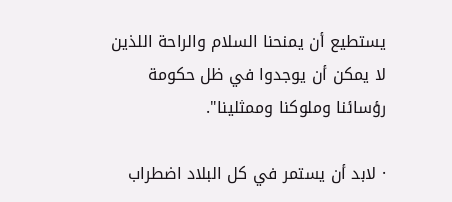يستطيع أن يمنحنا السلام والراحة اللذين لا يمكن أن يوجدوا في ظل حكومة رؤسائنا وملوكنا وممثلينا".

· لابد أن يستمر في كل البلاد اضطراب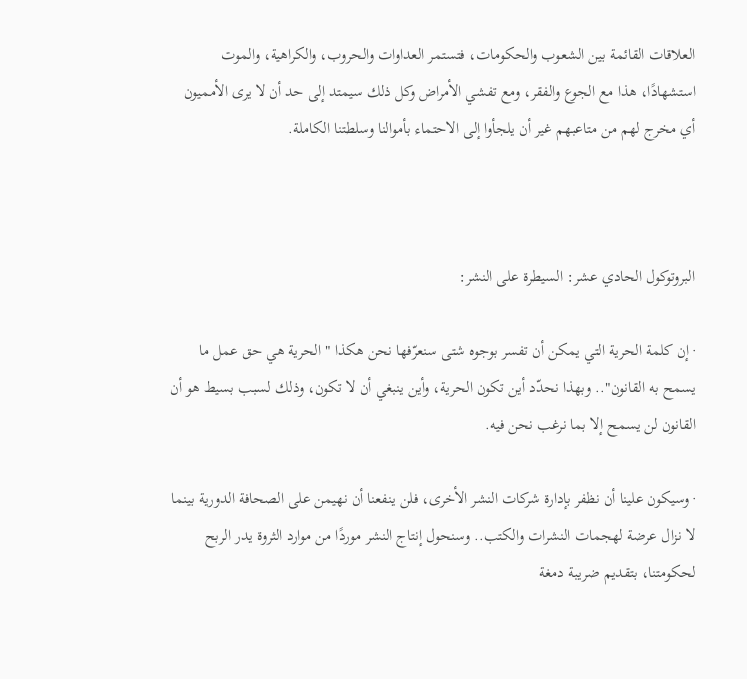العلاقات القائمة بين الشعوب والحكومات، فتستمر العداوات والحروب، والكراهية، والموت استشهادًا، هذا مع الجوع والفقر، ومع تفشي الأمراض وكل ذلك سيمتد إلى حد أن لا يرى الأمميون أي مخرج لهم من متاعبهم غير أن يلجأوا إلى الاحتماء بأموالنا وسلطتنا الكاملة.



البروتوكول الحادي عشر: السيطرة على النشر:

· إن كلمة الحرية التي يمكن أن تفسر بوجوه شتى سنعرّفها نحن هكذا "الحرية هي حق عمل ما يسمح به القانون".. وبهذا نحدّد أين تكون الحرية، وأين ينبغي أن لا تكون، وذلك لسبب بسيط هو أن القانون لن يسمح إلا بما نرغب نحن فيه.

· وسيكون علينا أن نظفر بإدارة شركات النشر الأخرى، فلن ينفعنا أن نهيمن على الصحافة الدورية بينما لا نزال عرضة لهجمات النشرات والكتب.. وسنحول إنتاج النشر موردًا من موارد الثروة يدر الربح لحكومتنا، بتقديم ضريبة دمغة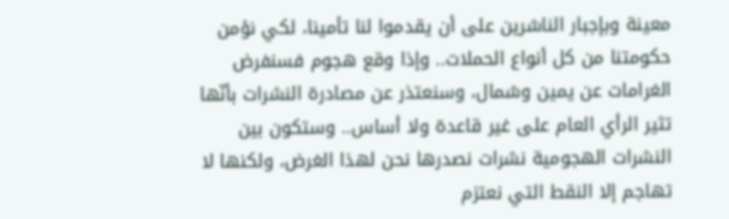معينة وبإجبار الناشرين على أن يقدموا لنا تأمينا، لكي نؤمن حكومتنا من كل أنواع الحملات.. وإذا وقع هجوم فسنفرض الغرامات عن يمين وشمال، وسنعتذر عن مصادرة النشرات بأنّها تثير الرأي العام على غير قاعدة ولا أساس.. وستكون بين النشرات الهجومية نشرات نصدرها نحن لهذا الغرض، ولكنها لا تهاجم إلا النقط التي نعتزم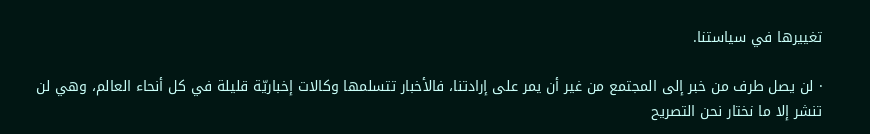تغييرها في سياستنا.

· لن يصل طرف من خبر إلى المجتمع من غير أن يمر على إرادتنا، فالأخبار تتسلمها وكالات إخباريّة قليلة في كل أنحاء العالم، وهي لن تنشر إلا ما نختار نحن التصريح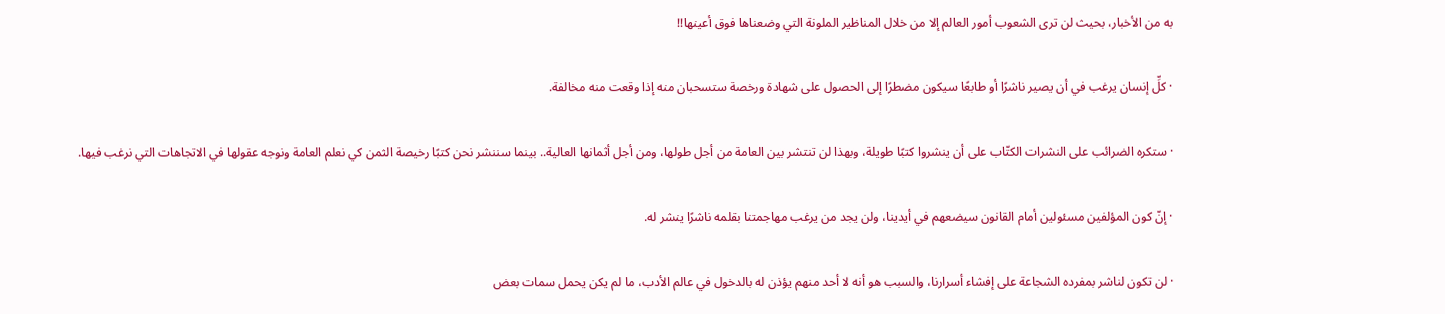به من الأخبار، بحيث لن ترى الشعوب أمور العالم إلا من خلال المناظير الملونة التي وضعناها فوق أعينها!!

· كلِّ إنسان يرغب في أن يصير ناشرًا أو طابعًا سيكون مضطرًا إلى الحصول على شهادة ورخصة ستسحبان منه إذا وقعت منه مخالفة.

· ستكره الضرائب على النشرات الكتّاب على أن ينشروا كتبًا طويلة، وبهذا لن تنتشر بين العامة من أجل طولها، ومن أجل أثمانها العالية.. بينما سننشر نحن كتبًا رخيصة الثمن كي نعلم العامة ونوجه عقولها في الاتجاهات التي نرغب فيها.

· إنّ كون المؤلفين مسئولين أمام القانون سيضعهم في أيدينا، ولن يجد من يرغب مهاجمتنا بقلمه ناشرًا ينشر له.

· لن تكون لناشر بمفرده الشجاعة على إفشاء أسرارنا، والسبب هو أنه لا أحد منهم يؤذن له بالدخول في عالم الأدب، ما لم يكن يحمل سمات بعض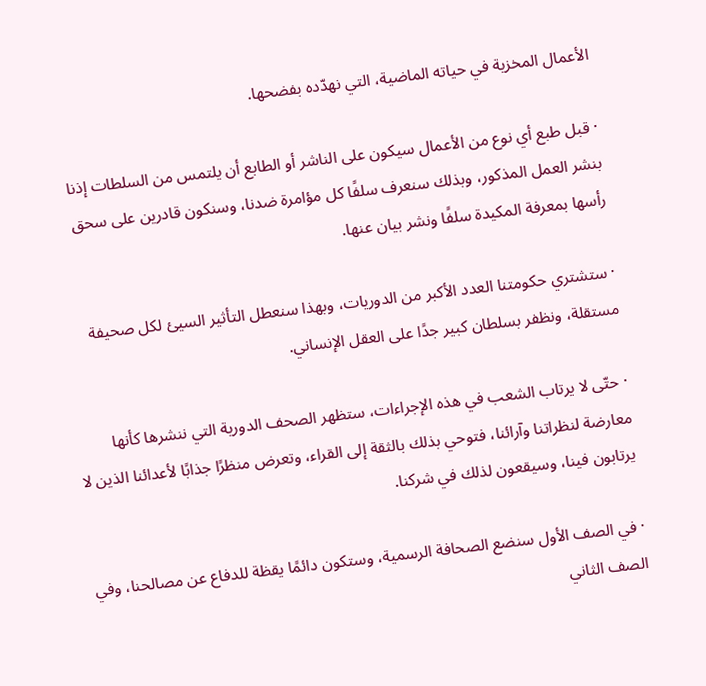الأعمال المخزية في حياته الماضية، التي نهدّده بفضحها.

· قبل طبع أي نوع من الأعمال سيكون على الناشر أو الطابع أن يلتمس من السلطات إذنا بنشر العمل المذكور، وبذلك سنعرف سلفًا كل مؤامرة ضدنا، وسنكون قادرين على سحق رأسها بمعرفة المكيدة سلفًا ونشر بيان عنها.

· ستشتري حكومتنا العدد الأكبر من الدوريات، وبهذا سنعطل التأثير السيئ لكل صحيفة مستقلة، ونظفر بسلطان كبير جدًا على العقل الإنساني.

· حتّى لا يرتاب الشعب في هذه الإجراءات، ستظهر الصحف الدورية التي ننشرها كأنها معارضة لنظراتنا وآرائنا، فتوحي بذلك بالثقة إلى القراء، وتعرض منظرًا جذابًا لأعدائنا الذين لا يرتابون فينا، وسيقعون لذلك في شركنا.

· في الصف الأول سنضع الصحافة الرسمية، وستكون دائمًا يقظة للدفاع عن مصالحنا، وفي الصف الثاني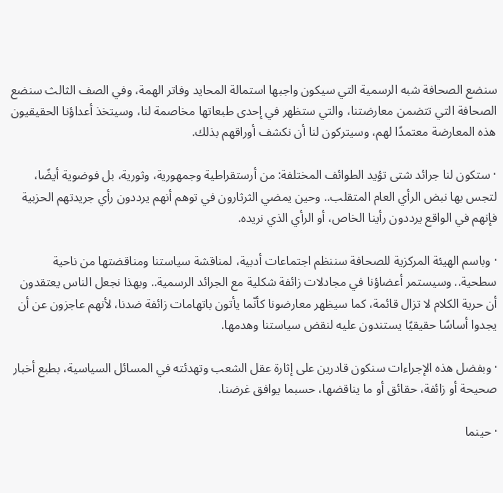سنضع الصحافة شبه الرسمية التي سيكون واجبها استمالة المحايد وفاتر الهمة، وفي الصف الثالث سنضع الصحافة التي تتضمن معارضتنا، والتي ستظهر في إحدى طبعاتها مخاصمة لنا، وسيتخذ أعداؤنا الحقيقيون هذه المعارضة معتمدًا لهم، وسيتركون لنا أن نكشف أوراقهم بذلك.

· ستكون لنا جرائد شتى تؤيد الطوائف المختلفة: من أرستقراطية وجمهورية، وثورية، بل فوضوية أيضًا، لتجس بها نبض الرأي العام المتقلب.. وحين يمضي الثرثارون في توهم أنهم يرددون رأي جريدتهم الحزبية فإنهم في الواقع يرددون رأينا الخاص، أو الرأي الذي نريده.

· وباسم الهيئة المركزية للصحافة سننظم اجتماعات أدبية، لمناقشة سياستنا ومناقضتها من ناحية سطحية.. وسيستمر أعضاؤنا في مجادلات زائفة شكلية مع الجرائد الرسمية.. وبهذا نجعل الناس يعتقدون أن حرية الكلام لا تزال قائمة، كما سيظهر معارضونا كأنّما يأتون باتهامات زائفة ضدنا، لأنهم عاجزون عن أن يجدوا أساسًا حقيقيًا يستندون عليه لنقض سياستنا وهدمها.

· وبفضل هذه الإجراءات سنكون قادرين على إثارة عقل الشعب وتهدئته في المسائل السياسية، بطبع أخبار صحيحة أو زائفة، حقائق أو ما يناقضها، حسبما يوافق غرضنا.

· حينما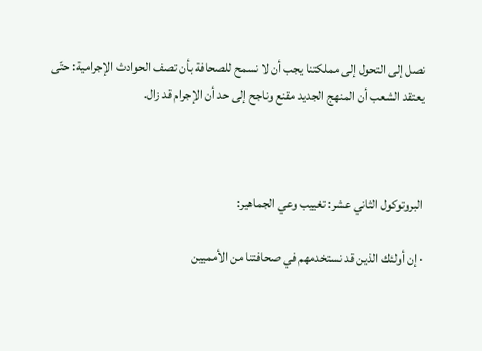نصل إلى التحول إلى مملكتنا يجب أن لا نسمح للصحافة بأن تصف الحوادث الإجرامية: حتّى يعتقد الشعب أن المنهج الجديد مقنع وناجح إلى حد أن الإجرام قد زال.



البروتوكول الثاني عشر: تغييب وعي الجماهير:

· إن أولئك الذين قد نستخدمهم في صحافتنا من الأمميين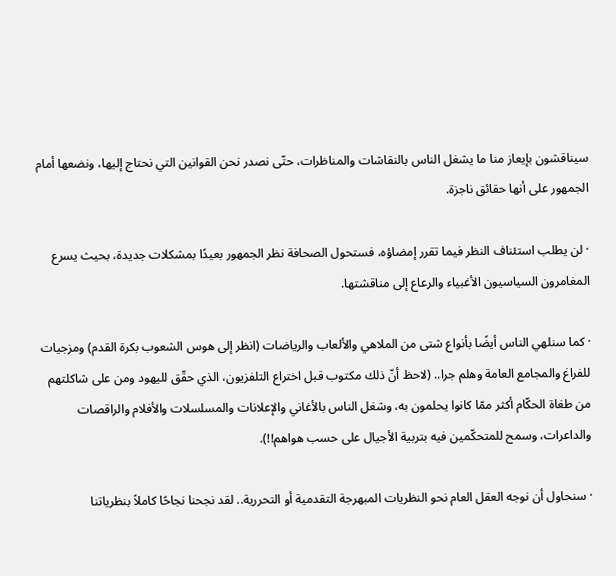سيناقشون بإيعاز منا ما يشغل الناس بالنقاشات والمناظرات، حتّى نصدر نحن القوانين التي نحتاج إليها، ونضعها أمام الجمهور على أنها حقائق ناجزة.

· لن يطلب استئناف النظر فيما تقرر إمضاؤه، فستحول الصحافة نظر الجمهور بعيدًا بمشكلات جديدة، بحيث يسرع المغامرون السياسيون الأغبياء والرعاع إلى مناقشتها.

· كما سنلهي الناس أيضًا بأنواع شتى من الملاهي والألعاب والرياضات (انظر إلى هوس الشعوب بكرة القدم) ومزجيات للفراغ والمجامع العامة وهلم جرا.. (لاحظ أنّ ذلك مكتوب قبل اختراع التلفزيون، الذي حقّق لليهود ومن على شاكلتهم من طغاة الحكّام أكثر ممّا كانوا يحلمون به، وشغل الناس بالأغاني والإعلانات والمسلسلات والأفلام والراقصات والداعرات، وسمح للمتحكّمين فيه بتربية الأجيال على حسب هواهم!!).

· سنحاول أن نوجه العقل العام نحو النظريات المبهرجة التقدمية أو التحررية.. لقد نجحنا نجاحًا كاملاً بنظرياتنا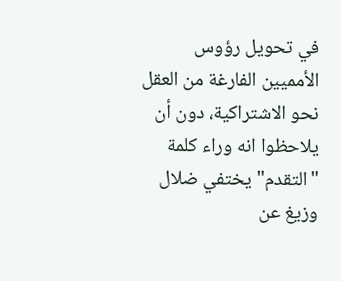في تحويل رؤوس الأمميين الفارغة من العقل نحو الاشتراكية، دون أن يلاحظوا انه وراء كلمة "التقدم" يختفي ضلال وزيغ عن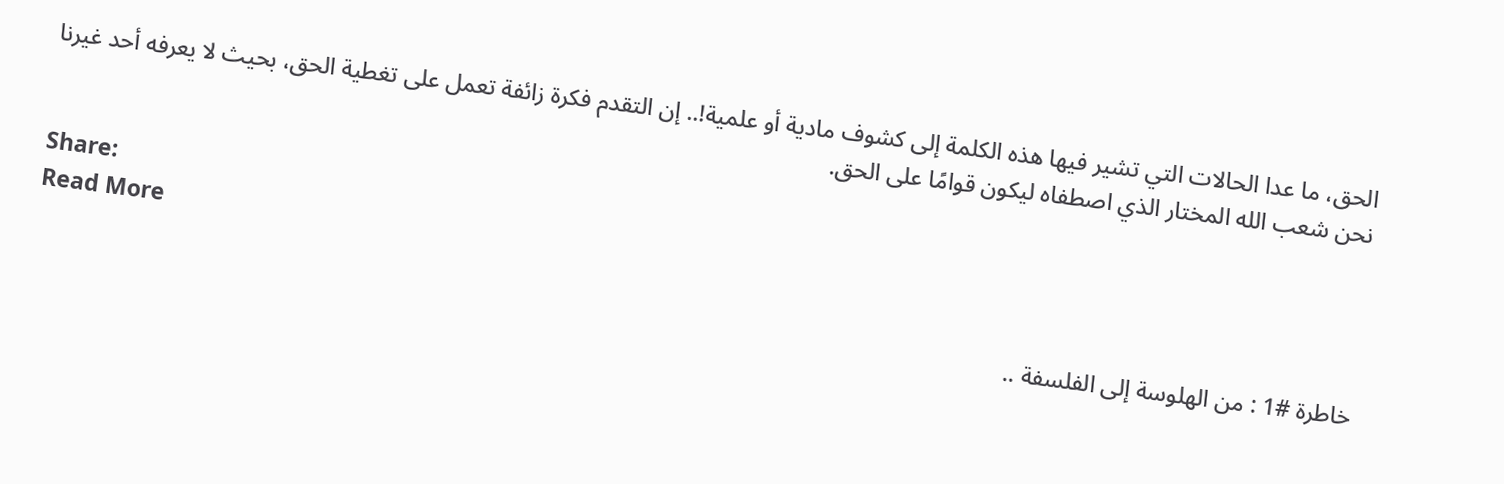الحق، ما عدا الحالات التي تشير فيها هذه الكلمة إلى كشوف مادية أو علمية!.. إن التقدم فكرة زائفة تعمل على تغطية الحق، بحيث لا يعرفه أحد غيرنا نحن شعب الله المختار الذي اصطفاه ليكون قوامًا على الحق.

Share:
Read More

خاطرة #1 : من الهلوسة إلى الفلسفة ..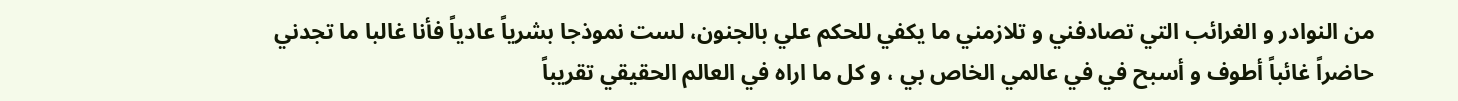من النوادر و الغرائب التي تصادفني و تلازمني ما يكفي للحكم علي بالجنون، لست نموذجا بشرياً عادياً فأنا غالبا ما تجدني حاضراً غائباً أطوف و أسبح في في عالمي الخاص بي ، و كل ما اراه في العالم الحقيقي تقريباً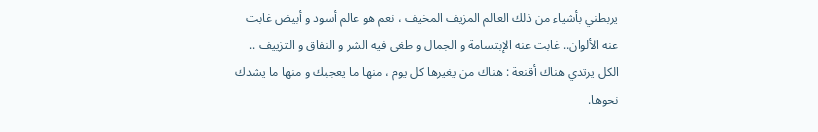يربطني بأشياء من ذلك العالم المزيف المخيف ، نعم هو عالم أسود و أبيض غابت عنه الألوان.. غابت عنه الإبتسامة و الجمال و طغى فيه الشر و النفاق و التزييف .. الكل يرتدي هناك أقنعة : هناك من يغيرها كل يوم ، منها ما يعجبك و منها ما يشدك نحوها.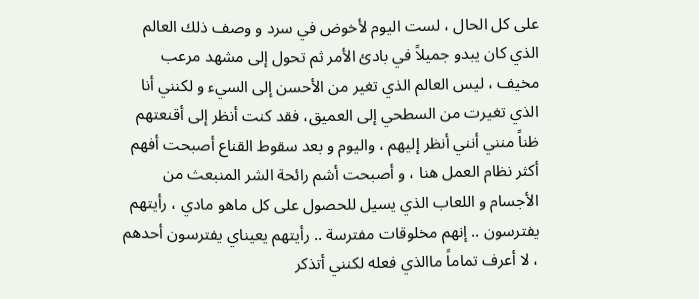على كل الحال ، لست اليوم لأخوض في سرد و وصف ذلك العالم الذي كان يبدو جميلاً في بادئ الأمر ثم تحول إلى مشهد مرعب مخيف ، ليس العالم الذي تغير من الأحسن إلى السيء و لكنني أنا الذي تغيرت من السطحي إلى العميق، فقد كنت أنظر إلى أقنعتهم ظناً منني أنني أنظر إليهم ، واليوم و بعد سقوط القناع أصبحت أفهم أكثر نظام العمل هنا ، و أصبحت أشم رائحة الشر المنبعث من الأجسام و اللعاب الذي يسيل للحصول على كل ماهو مادي ، رأيتهم يفترسون .. إنهم مخلوقات مفترسة .. رأيتهم يعيناي يفترسون أحدهم ، لا أعرف تماماً ماالذي فعله لكنني أتذكر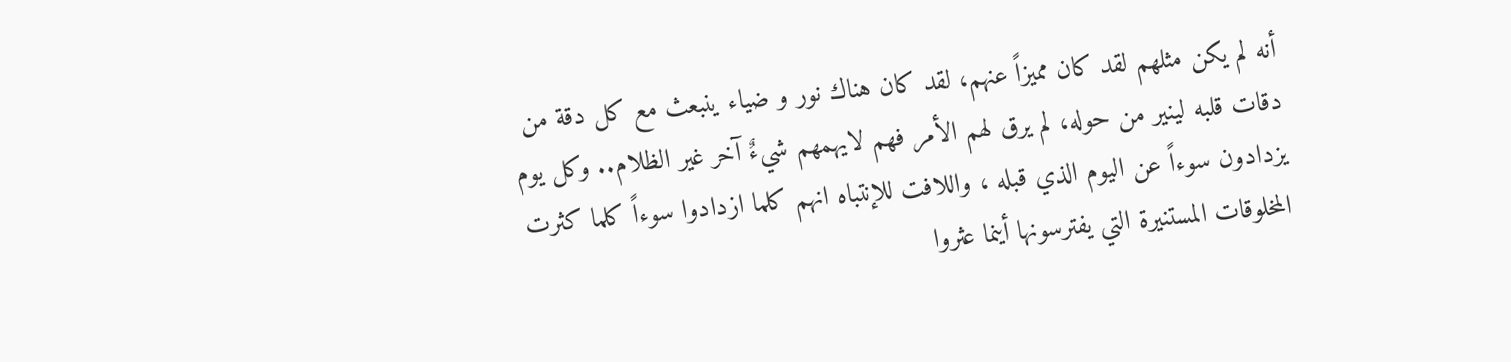أنه لم يكن مثلهم لقد كان مميزاً عنهم، لقد كان هناك نور و ضياء ينبعث مع كل دقة من دقات قلبه لينير من حوله، لم يرق لهم الأمر فهم لايهمهم شيءٌ آخر غير الظلام.. وكل يوم يزدادون سوءاً عن اليوم الذي قبله ، واللافت للإنتباه انهم كلما ازدادوا سوءاً كلما كثرت المخلوقات المستنيرة التي يفترسونها أينما عثروا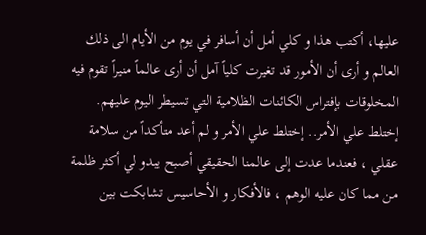عليها، أكتب هذا و كلي أمل أن أسافر في يوم من الأيام الى ذلك العالم و أرى أن الأمور قد تغيرت كلياً آمل أن أرى عالماً منيراً تقوم فيه المخلوقات بإفتراس الكائنات الظلامية التي تسيطر اليوم عليهم.
إختلط علي الأمر.. إختلط علي الأمر و لم أعد متأكداً من سلامة عقلي ، فعندما عدت إلى عالمنا الحقيقي أصبح يبدو لي أكثر ظلمة من مما كان عليه الوهم ، فالأفكار و الأحاسيس تشابكت بين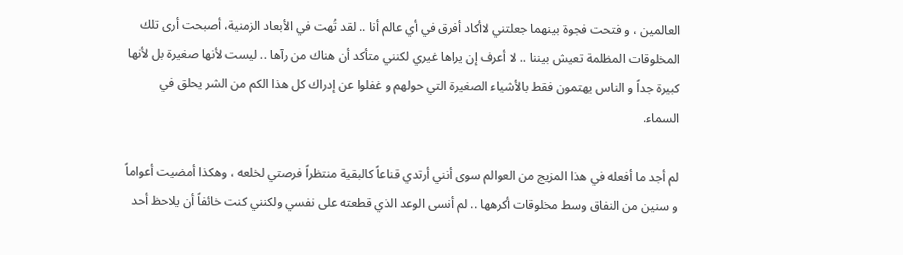العالمين ، و فتحت فجوة بينهما جعلتني لاأكاد أفرق في أي عالم أنا .. لقد تُهت في الأبعاد الزمنية، أصبحت أرى تلك المخلوقات المظلمة تعيش بيننا .. لا أعرف إن يراها غيري لكنني متأكد أن هناك من رآها .. ليست لأنها صغيرة بل لأنها كبيرة جداً و الناس يهتمون فقط بالأشياء الصغيرة التي حولهم و غفلوا عن إدراك كل هذا الكم من الشر يحلق في السماء.

لم أجد ما أفعله في هذا المزيج من العوالم سوى أنني أرتدي قناعاً كالبقية منتظراً فرصتي لخلعه ، وهكذا أمضيت أعواماً و سنين من النفاق وسط مخلوقات أكرهها .. لم أنسى الوعد الذي قطعته على نفسي ولكنني كنت خائفاً أن يلاحظ أحد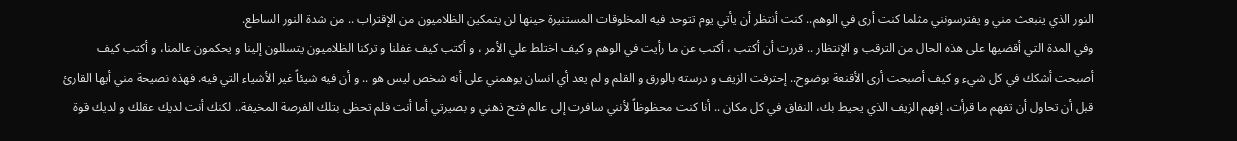النور الذي ينبعث مني و يفترسونني مثلما كنت أرى في الوهم.. كنت أنتظر أن يأتي يوم تتوحد فيه المخلوقات المستنيرة حينها لن يتمكين الظلاميون من الإقتراب .. من شدة النور الساطع.
وفي المدة التي أقضيها على هذه الحال من الترقب و الإنتظار .. قررت أن أكتب ، أكتب عن ما رأيت في الوهم و كيف اختلط علي الأمر ، و أكتب كيف غفلنا و تركنا الظلاميون يتسللون إلينا و يحكمون عالمنا، و أكتب كيف أصبحت أشكك في كل شيء و كيف أصبحت أرى الأقنعة بوضوح.. إحترفت الزيف و درسته بالورق و القلم و لم يعد أي انسان يوهمني على أنه شخص ليس هو .. و أن فيه شيئاً غير الأشياء التي فيه. فهذه نصيحة مني أيها القارئ قبل أن تحاول أن تفهم ما قرأت، إفهم الزيف الذي يحيط بك، النفاق في كل مكان .. أنا كنت محظوظاً لأنني سافرت إلى عالم فتح ذهني و بصيرتي أما أنت فلم تحظى بتلك الفرصة المخيفة.. لكنك أنت لديك عقلك و لديك قوة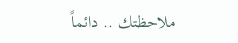ملاحظتك .. دائماً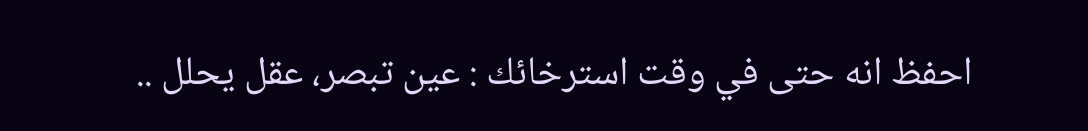احفظ انه حتى في وقت استرخائك : عين تبصر، عقل يحلل ..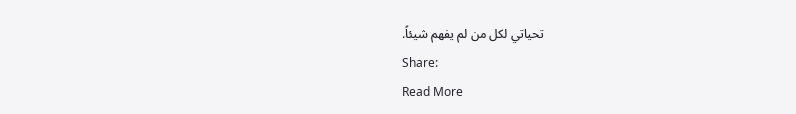تحياتي لكل من لم يفهم شيئاً.
Share:
Read More